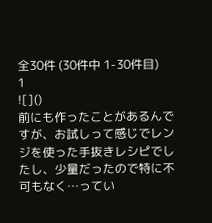全30件 (30件中 1-30件目)
1
![]()
前にも作ったことがあるんですが、お試しって感じでレンジを使った手抜きレシピでしたし、少量だったので特に不可もなく…ってい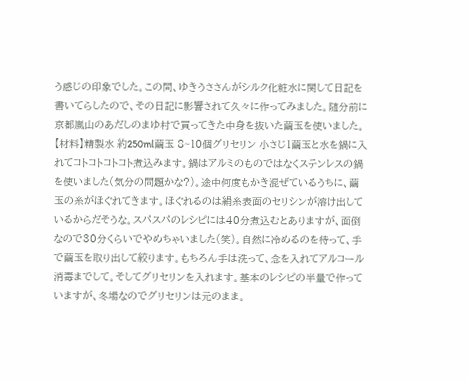う感じの印象でした。この間、ゆきうささんがシルク化粧水に関して日記を書いてらしたので、その日記に影響されて久々に作ってみました。随分前に京都嵐山のあだしのまゆ村で買ってきた中身を抜いた繭玉を使いました。【材料】精製水 約250ml繭玉 8~10個グリセリン 小さじ1繭玉と水を鍋に入れてコトコトコトコト煮込みます。鍋はアルミのものではなくステンレスの鍋を使いました(気分の問題かな?)。途中何度もかき混ぜているうちに、繭玉の糸がほぐれてきます。ほぐれるのは絹糸表面のセリシンが溶け出しているからだそうな。スパスパのレシピには40分煮込むとありますが、面倒なので30分くらいでやめちゃいました(笑)。自然に冷めるのを待って、手で繭玉を取り出して絞ります。もちろん手は洗って、念を入れてアルコール消毒までして。そしてグリセリンを入れます。基本のレシピの半量で作っていますが、冬場なのでグリセリンは元のまま。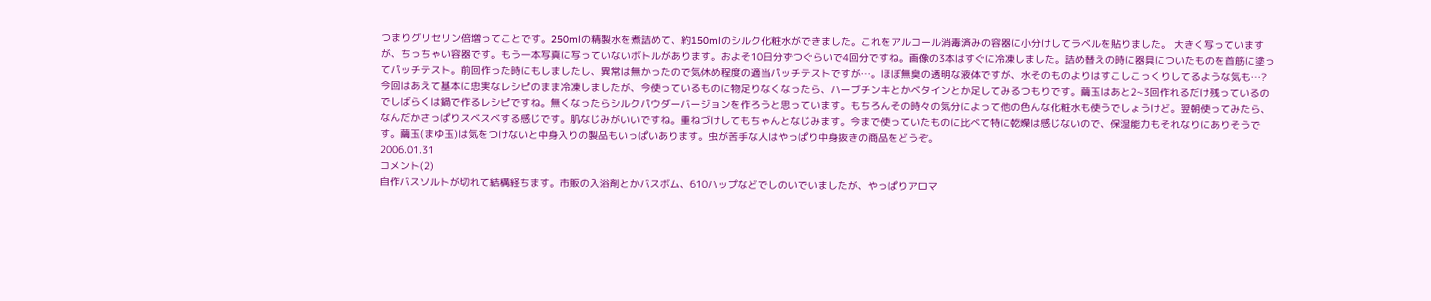つまりグリセリン倍増ってことです。250mlの精製水を煮詰めて、約150mlのシルク化粧水ができました。これをアルコール消毒済みの容器に小分けしてラベルを貼りました。 大きく写っていますが、ちっちゃい容器です。もう一本写真に写っていないボトルがあります。およそ10日分ずつぐらいで4回分ですね。画像の3本はすぐに冷凍しました。詰め替えの時に器具についたものを首筋に塗ってパッチテスト。前回作った時にもしましたし、異常は無かったので気休め程度の適当パッチテストですが…。ほぼ無臭の透明な液体ですが、水そのものよりはすこしこっくりしてるような気も…?今回はあえて基本に忠実なレシピのまま冷凍しましたが、今使っているものに物足りなくなったら、ハーブチンキとかベタインとか足してみるつもりです。繭玉はあと2~3回作れるだけ残っているのでしばらくは鍋で作るレシピですね。無くなったらシルクパウダーバージョンを作ろうと思っています。もちろんその時々の気分によって他の色んな化粧水も使うでしょうけど。翌朝使ってみたら、なんだかさっぱりスベスベする感じです。肌なじみがいいですね。重ねづけしてもちゃんとなじみます。今まで使っていたものに比べて特に乾燥は感じないので、保湿能力もそれなりにありそうです。繭玉(まゆ玉)は気をつけないと中身入りの製品もいっぱいあります。虫が苦手な人はやっぱり中身抜きの商品をどうぞ。
2006.01.31
コメント(2)
自作バスソルトが切れて結構経ちます。市販の入浴剤とかバスボム、610ハップなどでしのいでいましたが、やっぱりアロマ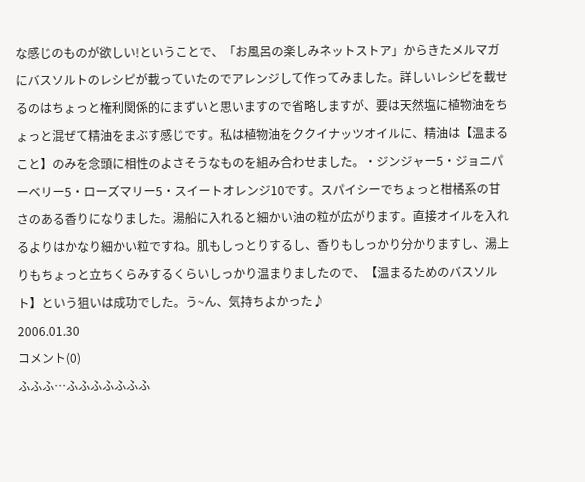な感じのものが欲しい!ということで、「お風呂の楽しみネットストア」からきたメルマガにバスソルトのレシピが載っていたのでアレンジして作ってみました。詳しいレシピを載せるのはちょっと権利関係的にまずいと思いますので省略しますが、要は天然塩に植物油をちょっと混ぜて精油をまぶす感じです。私は植物油をククイナッツオイルに、精油は【温まること】のみを念頭に相性のよさそうなものを組み合わせました。・ジンジャー5・ジョニパーベリー5・ローズマリー5・スイートオレンジ10です。スパイシーでちょっと柑橘系の甘さのある香りになりました。湯船に入れると細かい油の粒が広がります。直接オイルを入れるよりはかなり細かい粒ですね。肌もしっとりするし、香りもしっかり分かりますし、湯上りもちょっと立ちくらみするくらいしっかり温まりましたので、【温まるためのバスソルト】という狙いは成功でした。う~ん、気持ちよかった♪
2006.01.30
コメント(0)
ふふふ…ふふふふふふふ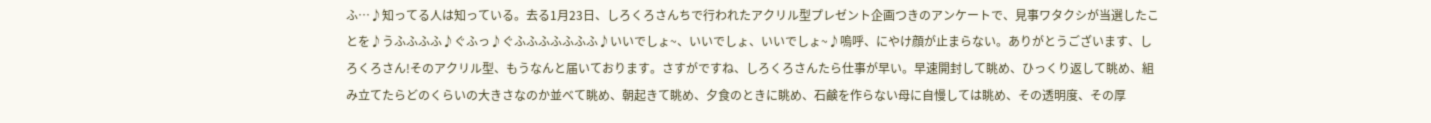ふ…♪知ってる人は知っている。去る1月23日、しろくろさんちで行われたアクリル型プレゼント企画つきのアンケートで、見事ワタクシが当選したことを♪うふふふふ♪ぐふっ♪ぐふふふふふふふ♪いいでしょ~、いいでしょ、いいでしょ~♪嗚呼、にやけ顔が止まらない。ありがとうございます、しろくろさん!そのアクリル型、もうなんと届いております。さすがですね、しろくろさんたら仕事が早い。早速開封して眺め、ひっくり返して眺め、組み立てたらどのくらいの大きさなのか並べて眺め、朝起きて眺め、夕食のときに眺め、石鹸を作らない母に自慢しては眺め、その透明度、その厚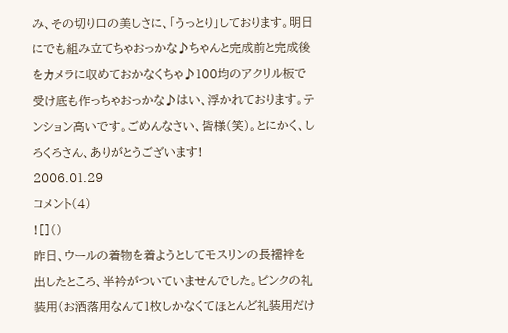み、その切り口の美しさに、「うっとり」しております。明日にでも組み立てちゃおっかな♪ちゃんと完成前と完成後をカメラに収めておかなくちゃ♪100均のアクリル板で受け底も作っちゃおっかな♪はい、浮かれております。テンション高いです。ごめんなさい、皆様(笑)。とにかく、しろくろさん、ありがとうございます!
2006.01.29
コメント(4)
![]()
昨日、ウールの着物を着ようとしてモスリンの長襦袢を出したところ、半衿がついていませんでした。ピンクの礼装用(お洒落用なんて1枚しかなくてほとんど礼装用だけ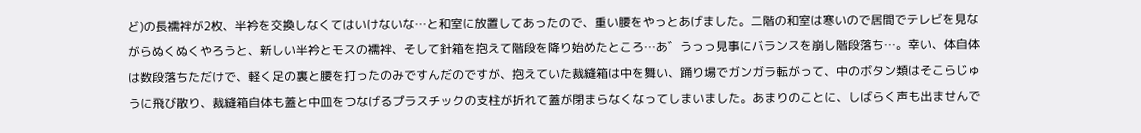ど)の長襦袢が2枚、半衿を交換しなくてはいけないな…と和室に放置してあったので、重い腰をやっとあげました。二階の和室は寒いので居間でテレビを見ながらぬくぬくやろうと、新しい半衿とモスの襦袢、そして針箱を抱えて階段を降り始めたところ…あ゛うっっ見事にバランスを崩し階段落ち…。幸い、体自体は数段落ちただけで、軽く足の裏と腰を打ったのみですんだのですが、抱えていた裁縫箱は中を舞い、踊り場でガンガラ転がって、中のボタン類はそこらじゅうに飛び散り、裁縫箱自体も蓋と中皿をつなげるプラスチックの支柱が折れて蓋が閉まらなくなってしまいました。あまりのことに、しばらく声も出ませんで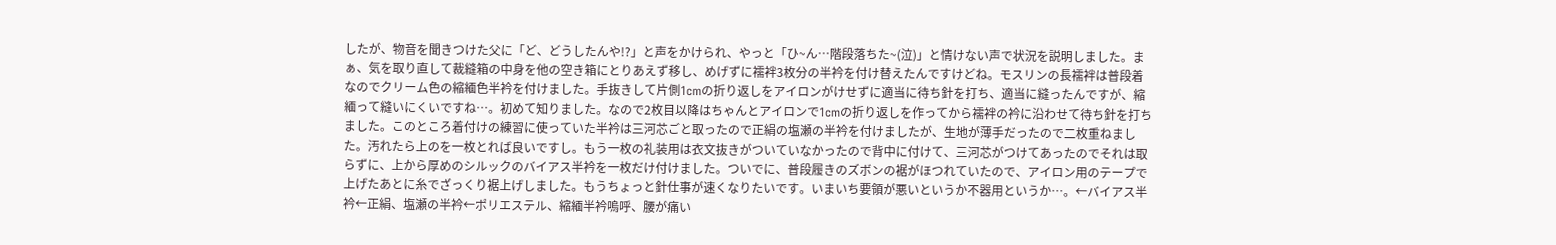したが、物音を聞きつけた父に「ど、どうしたんや!?」と声をかけられ、やっと「ひ~ん…階段落ちた~(泣)」と情けない声で状況を説明しました。まぁ、気を取り直して裁縫箱の中身を他の空き箱にとりあえず移し、めげずに襦袢3枚分の半衿を付け替えたんですけどね。モスリンの長襦袢は普段着なのでクリーム色の縮緬色半衿を付けました。手抜きして片側1cmの折り返しをアイロンがけせずに適当に待ち針を打ち、適当に縫ったんですが、縮緬って縫いにくいですね…。初めて知りました。なので2枚目以降はちゃんとアイロンで1cmの折り返しを作ってから襦袢の衿に沿わせて待ち針を打ちました。このところ着付けの練習に使っていた半衿は三河芯ごと取ったので正絹の塩瀬の半衿を付けましたが、生地が薄手だったので二枚重ねました。汚れたら上のを一枚とれば良いですし。もう一枚の礼装用は衣文抜きがついていなかったので背中に付けて、三河芯がつけてあったのでそれは取らずに、上から厚めのシルックのバイアス半衿を一枚だけ付けました。ついでに、普段履きのズボンの裾がほつれていたので、アイロン用のテープで上げたあとに糸でざっくり裾上げしました。もうちょっと針仕事が速くなりたいです。いまいち要領が悪いというか不器用というか…。←バイアス半衿←正絹、塩瀬の半衿←ポリエステル、縮緬半衿嗚呼、腰が痛い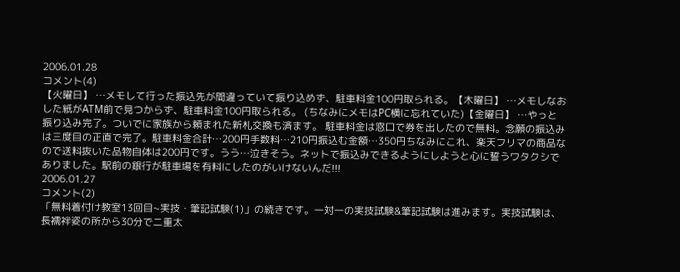2006.01.28
コメント(4)
【火曜日】 …メモして行った振込先が間違っていて振り込めず、駐車料金100円取られる。【木曜日】 …メモしなおした紙がATM前で見つからず、駐車料金100円取られる。 (ちなみにメモはPC横に忘れていた)【金曜日】 …やっと振り込み完了。ついでに家族から頼まれた新札交換も済ます。 駐車料金は窓口で券を出したので無料。念願の振込みは三度目の正直で完了。駐車料金合計…200円手数料…210円振込む金額…350円ちなみにこれ、楽天フリマの商品なので送料抜いた品物自体は200円です。うう…泣きそう。ネットで振込みできるようにしようと心に誓うワタクシでありました。駅前の銀行が駐車場を有料にしたのがいけないんだ!!!
2006.01.27
コメント(2)
「無料着付け教室13回目~実技・筆記試験(1)」の続きです。一対一の実技試験&筆記試験は進みます。実技試験は、長襦袢姿の所から30分で二重太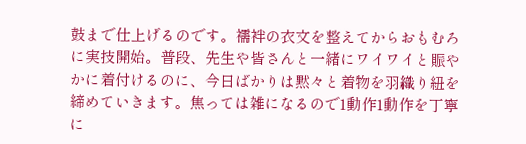鼓まで仕上げるのです。襦袢の衣文を整えてからおもむろに実技開始。普段、先生や皆さんと一緒にワイワイと賑やかに着付けるのに、今日ばかりは黙々と着物を羽織り紐を締めていきます。焦っては雑になるので1動作1動作を丁寧に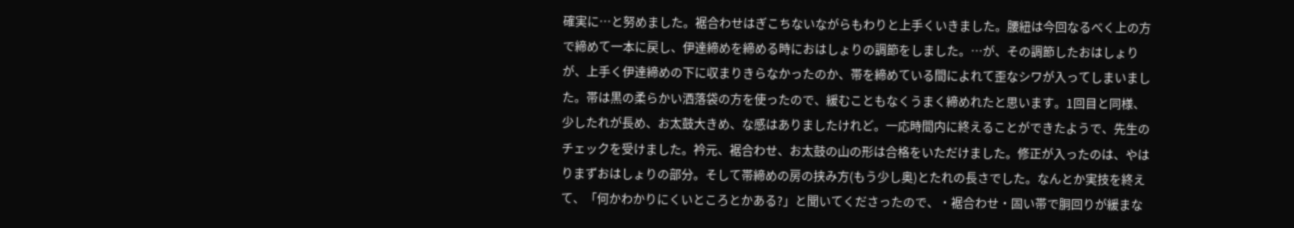確実に…と努めました。裾合わせはぎこちないながらもわりと上手くいきました。腰紐は今回なるべく上の方で締めて一本に戻し、伊達締めを締める時におはしょりの調節をしました。…が、その調節したおはしょりが、上手く伊達締めの下に収まりきらなかったのか、帯を締めている間によれて歪なシワが入ってしまいました。帯は黒の柔らかい洒落袋の方を使ったので、緩むこともなくうまく締めれたと思います。1回目と同様、少したれが長め、お太鼓大きめ、な感はありましたけれど。一応時間内に終えることができたようで、先生のチェックを受けました。衿元、裾合わせ、お太鼓の山の形は合格をいただけました。修正が入ったのは、やはりまずおはしょりの部分。そして帯締めの房の挟み方(もう少し奥)とたれの長さでした。なんとか実技を終えて、「何かわかりにくいところとかある?」と聞いてくださったので、・裾合わせ・固い帯で胴回りが緩まな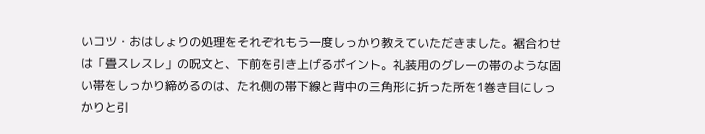いコツ・おはしょりの処理をそれぞれもう一度しっかり教えていただきました。裾合わせは「畳スレスレ」の呪文と、下前を引き上げるポイント。礼装用のグレーの帯のような固い帯をしっかり締めるのは、たれ側の帯下線と背中の三角形に折った所を1巻き目にしっかりと引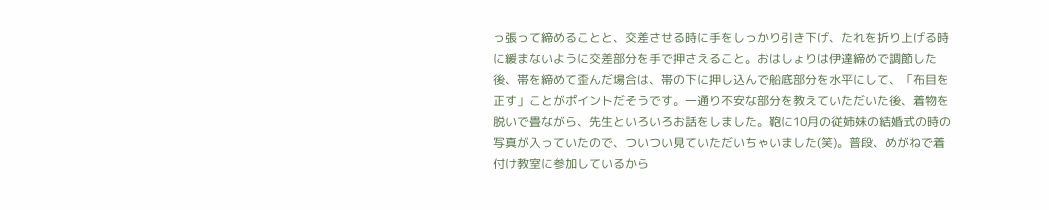っ張って締めることと、交差させる時に手をしっかり引き下げ、たれを折り上げる時に緩まないように交差部分を手で押さえること。おはしょりは伊達締めで調節した後、帯を締めて歪んだ場合は、帯の下に押し込んで船底部分を水平にして、「布目を正す」ことがポイントだそうです。一通り不安な部分を教えていただいた後、着物を脱いで畳ながら、先生といろいろお話をしました。鞄に10月の従姉妹の結婚式の時の写真が入っていたので、ついつい見ていただいちゃいました(笑)。普段、めがねで着付け教室に参加しているから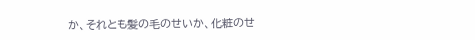か、それとも髪の毛のせいか、化粧のせ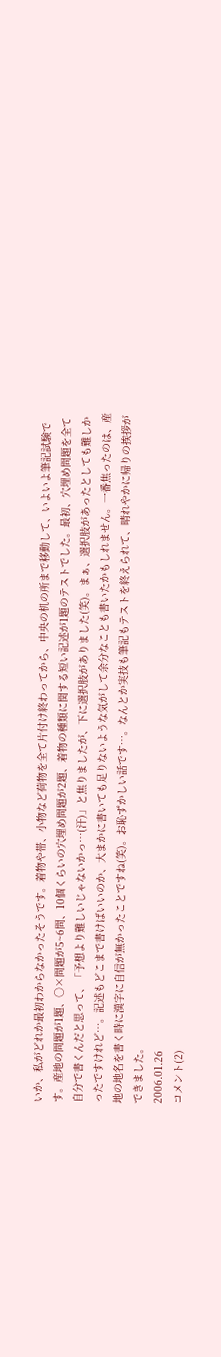いか、私がどれか最初わからなかったそうです。着物や帯、小物など荷物を全て片付け終わってから、中央の机の所まで移動して、いよいよ筆記試験です。産地の問題が1題、○×問題が5~6問、10個くらいの穴埋め問題が2題、着物の種類に関する短い記述が1題のテストでした。最初、穴埋め問題を全て自分で書くんだと思って、「予想より難しいじゃないかっ…(汗)」と焦りましたが、下に選択肢がありました(笑)。まぁ、選択肢があったとしても難しかったですけれど…。記述もどこまで書けばいいのか、大まかに書いても足りないような気がして余分なことも書いたかもしれません。一番焦ったのは、産地の地名を書く時に漢字に自信が無かったことですね(笑)。お恥ずかしい話です…。なんとか実技も筆記もテストを終えられて、晴れやかに帰りの挨拶ができました。
2006.01.26
コメント(2)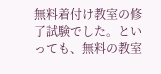無料着付け教室の修了試験でした。といっても、無料の教室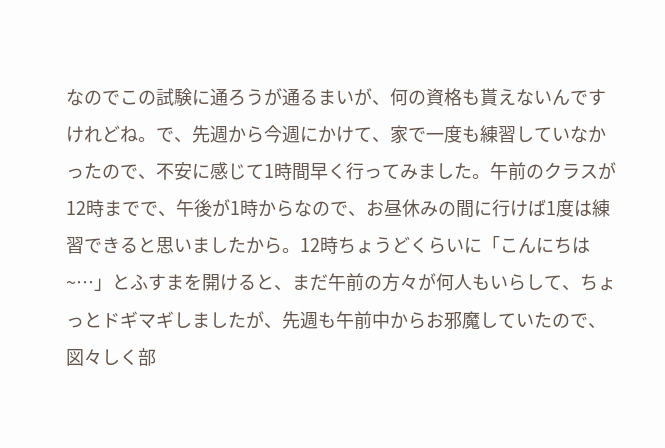なのでこの試験に通ろうが通るまいが、何の資格も貰えないんですけれどね。で、先週から今週にかけて、家で一度も練習していなかったので、不安に感じて1時間早く行ってみました。午前のクラスが12時までで、午後が1時からなので、お昼休みの間に行けば1度は練習できると思いましたから。12時ちょうどくらいに「こんにちは~…」とふすまを開けると、まだ午前の方々が何人もいらして、ちょっとドギマギしましたが、先週も午前中からお邪魔していたので、図々しく部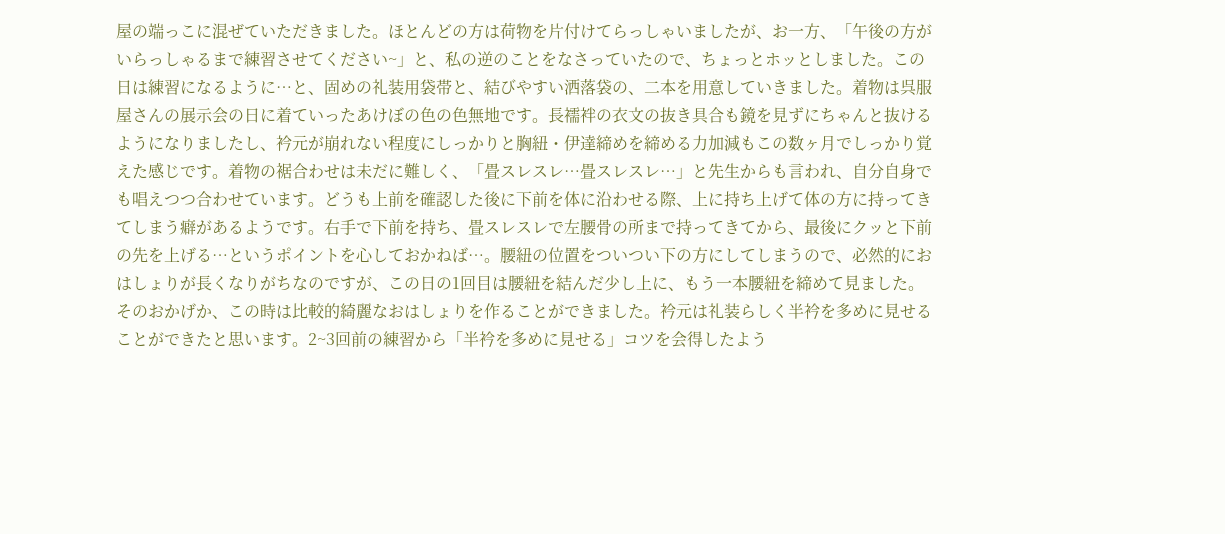屋の端っこに混ぜていただきました。ほとんどの方は荷物を片付けてらっしゃいましたが、お一方、「午後の方がいらっしゃるまで練習させてください~」と、私の逆のことをなさっていたので、ちょっとホッとしました。この日は練習になるように…と、固めの礼装用袋帯と、結びやすい洒落袋の、二本を用意していきました。着物は呉服屋さんの展示会の日に着ていったあけぼの色の色無地です。長襦袢の衣文の抜き具合も鏡を見ずにちゃんと抜けるようになりましたし、衿元が崩れない程度にしっかりと胸紐・伊達締めを締める力加減もこの数ヶ月でしっかり覚えた感じです。着物の裾合わせは未だに難しく、「畳スレスレ…畳スレスレ…」と先生からも言われ、自分自身でも唱えつつ合わせています。どうも上前を確認した後に下前を体に沿わせる際、上に持ち上げて体の方に持ってきてしまう癖があるようです。右手で下前を持ち、畳スレスレで左腰骨の所まで持ってきてから、最後にクッと下前の先を上げる…というポイントを心しておかねば…。腰紐の位置をついつい下の方にしてしまうので、必然的におはしょりが長くなりがちなのですが、この日の1回目は腰紐を結んだ少し上に、もう一本腰紐を締めて見ました。そのおかげか、この時は比較的綺麗なおはしょりを作ることができました。衿元は礼装らしく半衿を多めに見せることができたと思います。2~3回前の練習から「半衿を多めに見せる」コツを会得したよう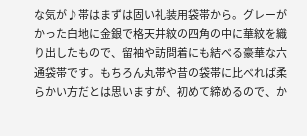な気が♪帯はまずは固い礼装用袋帯から。グレーがかった白地に金銀で格天井紋の四角の中に華紋を織り出したもので、留袖や訪問着にも結べる豪華な六通袋帯です。もちろん丸帯や昔の袋帯に比べれば柔らかい方だとは思いますが、初めて締めるので、か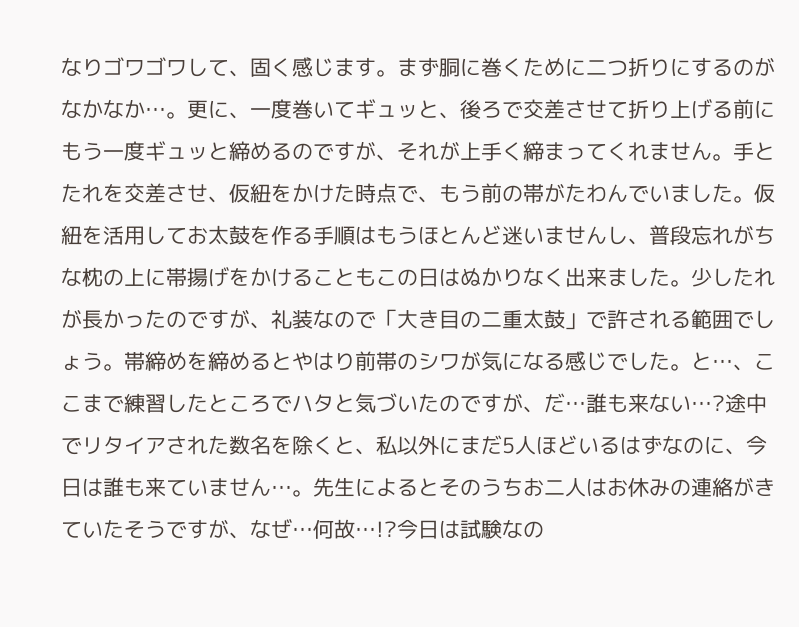なりゴワゴワして、固く感じます。まず胴に巻くために二つ折りにするのがなかなか…。更に、一度巻いてギュッと、後ろで交差させて折り上げる前にもう一度ギュッと締めるのですが、それが上手く締まってくれません。手とたれを交差させ、仮紐をかけた時点で、もう前の帯がたわんでいました。仮紐を活用してお太鼓を作る手順はもうほとんど迷いませんし、普段忘れがちな枕の上に帯揚げをかけることもこの日はぬかりなく出来ました。少したれが長かったのですが、礼装なので「大き目の二重太鼓」で許される範囲でしょう。帯締めを締めるとやはり前帯のシワが気になる感じでした。と…、ここまで練習したところでハタと気づいたのですが、だ…誰も来ない…?途中でリタイアされた数名を除くと、私以外にまだ5人ほどいるはずなのに、今日は誰も来ていません…。先生によるとそのうちお二人はお休みの連絡がきていたそうですが、なぜ…何故…!?今日は試験なの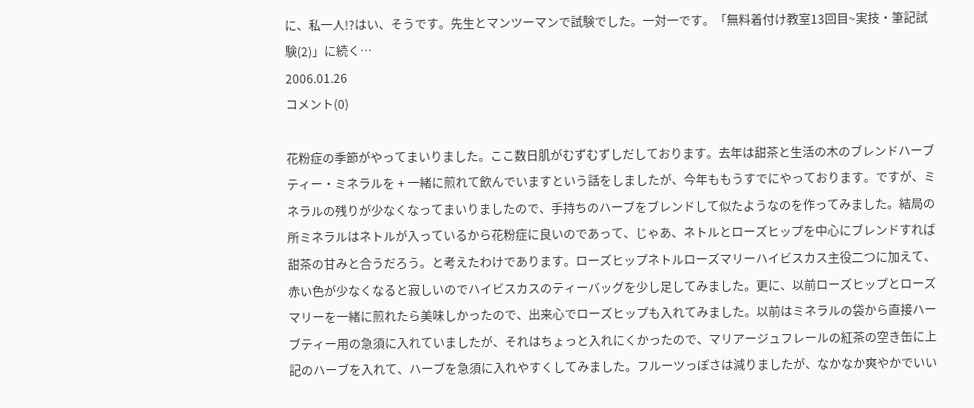に、私一人!?はい、そうです。先生とマンツーマンで試験でした。一対一です。「無料着付け教室13回目~実技・筆記試験(2)」に続く…
2006.01.26
コメント(0)

花粉症の季節がやってまいりました。ここ数日肌がむずむずしだしております。去年は甜茶と生活の木のブレンドハーブティー・ミネラルを + 一緒に煎れて飲んでいますという話をしましたが、今年ももうすでにやっております。ですが、ミネラルの残りが少なくなってまいりましたので、手持ちのハーブをブレンドして似たようなのを作ってみました。結局の所ミネラルはネトルが入っているから花粉症に良いのであって、じゃあ、ネトルとローズヒップを中心にブレンドすれば甜茶の甘みと合うだろう。と考えたわけであります。ローズヒップネトルローズマリーハイビスカス主役二つに加えて、赤い色が少なくなると寂しいのでハイビスカスのティーバッグを少し足してみました。更に、以前ローズヒップとローズマリーを一緒に煎れたら美味しかったので、出来心でローズヒップも入れてみました。以前はミネラルの袋から直接ハーブティー用の急須に入れていましたが、それはちょっと入れにくかったので、マリアージュフレールの紅茶の空き缶に上記のハーブを入れて、ハーブを急須に入れやすくしてみました。フルーツっぽさは減りましたが、なかなか爽やかでいい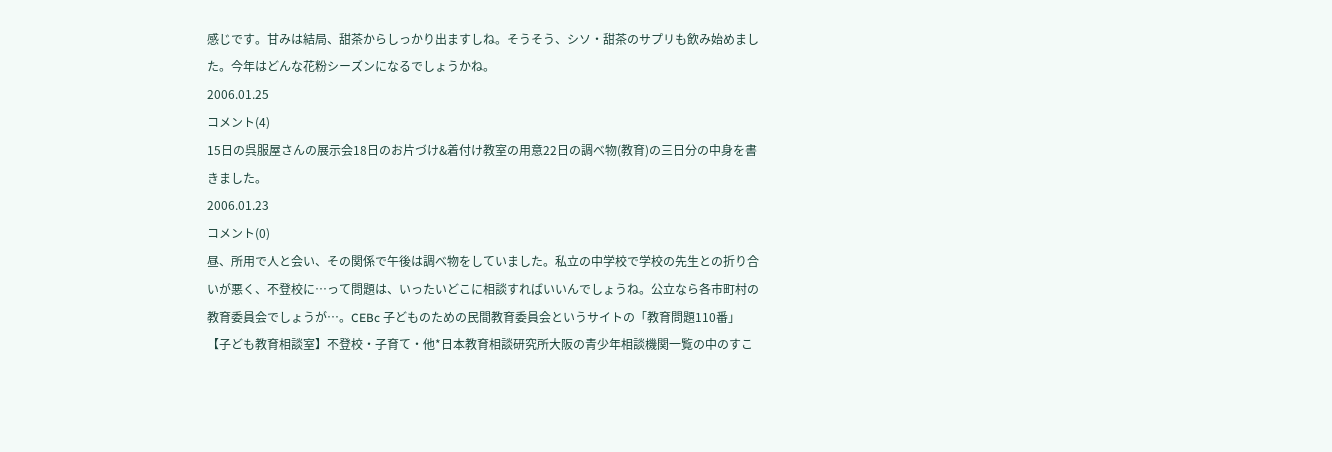感じです。甘みは結局、甜茶からしっかり出ますしね。そうそう、シソ・甜茶のサプリも飲み始めました。今年はどんな花粉シーズンになるでしょうかね。
2006.01.25
コメント(4)
15日の呉服屋さんの展示会18日のお片づけ&着付け教室の用意22日の調べ物(教育)の三日分の中身を書きました。
2006.01.23
コメント(0)
昼、所用で人と会い、その関係で午後は調べ物をしていました。私立の中学校で学校の先生との折り合いが悪く、不登校に…って問題は、いったいどこに相談すればいいんでしょうね。公立なら各市町村の教育委員会でしょうが…。CEBc 子どものための民間教育委員会というサイトの「教育問題110番」【子ども教育相談室】不登校・子育て・他*日本教育相談研究所大阪の青少年相談機関一覧の中のすこ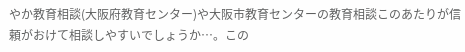やか教育相談(大阪府教育センター)や大阪市教育センターの教育相談このあたりが信頼がおけて相談しやすいでしょうか…。この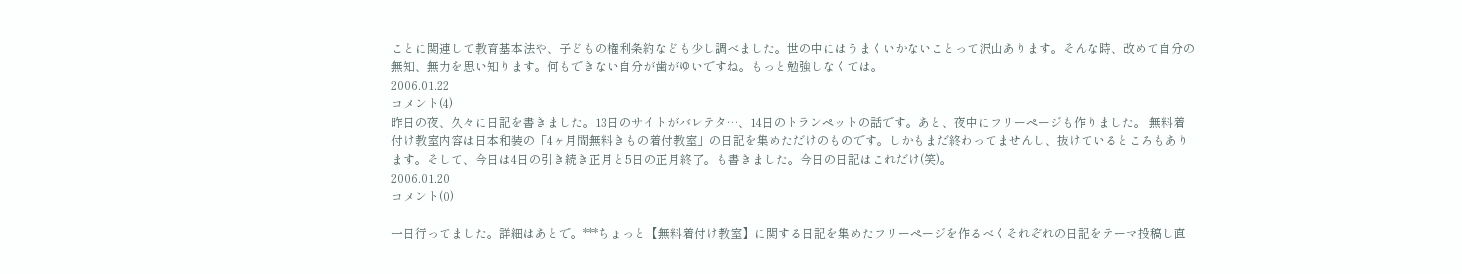ことに関連して教育基本法や、子どもの権利条約なども少し調べました。世の中にはうまくいかないことって沢山あります。そんな時、改めて自分の無知、無力を思い知ります。何もできない自分が歯がゆいですね。もっと勉強しなくては。
2006.01.22
コメント(4)
昨日の夜、久々に日記を書きました。13日のサイトがバレテタ…、14日のトランペットの話です。あと、夜中にフリーページも作りました。 無料着付け教室内容は日本和装の「4ヶ月間無料きもの着付教室」の日記を集めただけのものです。しかもまだ終わってませんし、抜けているところもあります。そして、今日は4日の引き続き正月と5日の正月終了。も書きました。今日の日記はこれだけ(笑)。
2006.01.20
コメント(0)

一日行ってました。詳細はあとで。***ちょっと【無料着付け教室】に関する日記を集めたフリーページを作るべくそれぞれの日記をテーマ投稿し直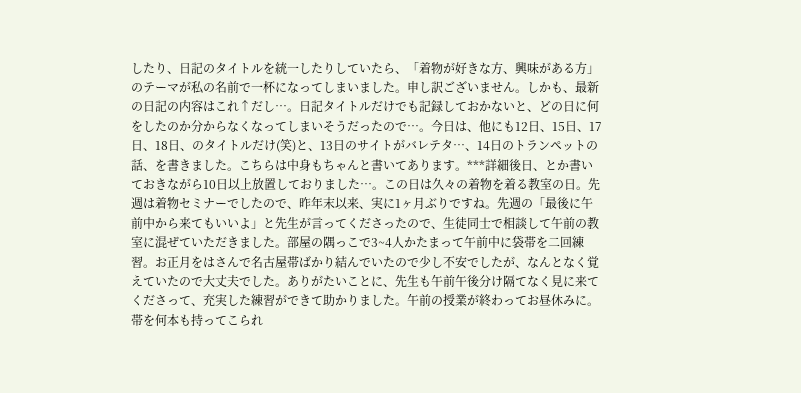したり、日記のタイトルを統一したりしていたら、「着物が好きな方、興味がある方」のテーマが私の名前で一杯になってしまいました。申し訳ございません。しかも、最新の日記の内容はこれ↑だし…。日記タイトルだけでも記録しておかないと、どの日に何をしたのか分からなくなってしまいそうだったので…。今日は、他にも12日、15日、17日、18日、のタイトルだけ(笑)と、13日のサイトがバレテタ…、14日のトランペットの話、を書きました。こちらは中身もちゃんと書いてあります。***詳細後日、とか書いておきながら10日以上放置しておりました…。この日は久々の着物を着る教室の日。先週は着物セミナーでしたので、昨年末以来、実に1ヶ月ぶりですね。先週の「最後に午前中から来てもいいよ」と先生が言ってくださったので、生徒同士で相談して午前の教室に混ぜていただきました。部屋の隅っこで3~4人かたまって午前中に袋帯を二回練習。お正月をはさんで名古屋帯ばかり結んでいたので少し不安でしたが、なんとなく覚えていたので大丈夫でした。ありがたいことに、先生も午前午後分け隔てなく見に来てくださって、充実した練習ができて助かりました。午前の授業が終わってお昼休みに。帯を何本も持ってこられ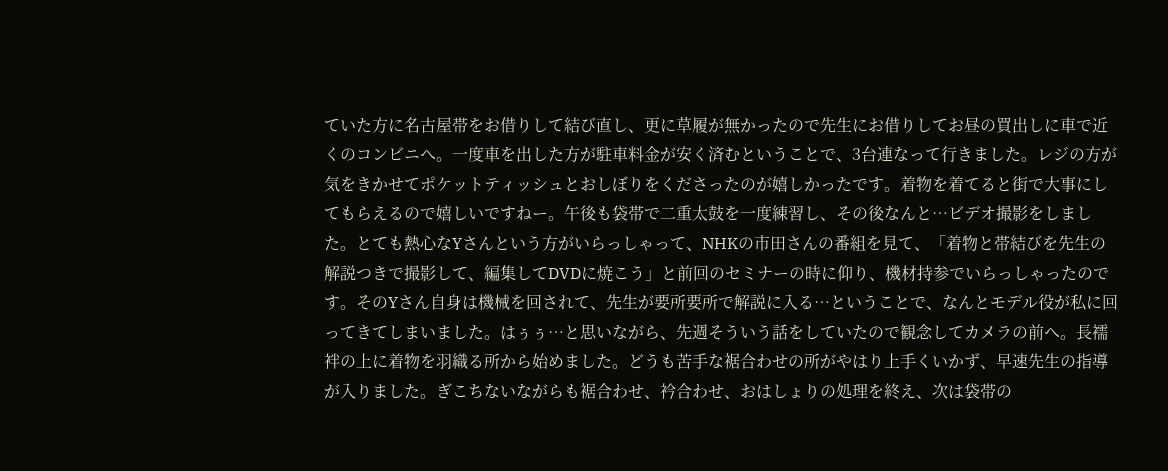ていた方に名古屋帯をお借りして結び直し、更に草履が無かったので先生にお借りしてお昼の買出しに車で近くのコンビニへ。一度車を出した方が駐車料金が安く済むということで、3台連なって行きました。レジの方が気をきかせてポケットティッシュとおしぼりをくださったのが嬉しかったです。着物を着てると街で大事にしてもらえるので嬉しいですねー。午後も袋帯で二重太鼓を一度練習し、その後なんと…ビデオ撮影をしました。とても熱心なYさんという方がいらっしゃって、NHKの市田さんの番組を見て、「着物と帯結びを先生の解説つきで撮影して、編集してDVDに焼こう」と前回のセミナーの時に仰り、機材持参でいらっしゃったのです。そのYさん自身は機械を回されて、先生が要所要所で解説に入る…ということで、なんとモデル役が私に回ってきてしまいました。はぅぅ…と思いながら、先週そういう話をしていたので観念してカメラの前へ。長襦袢の上に着物を羽織る所から始めました。どうも苦手な裾合わせの所がやはり上手くいかず、早速先生の指導が入りました。ぎこちないながらも裾合わせ、衿合わせ、おはしょりの処理を終え、次は袋帯の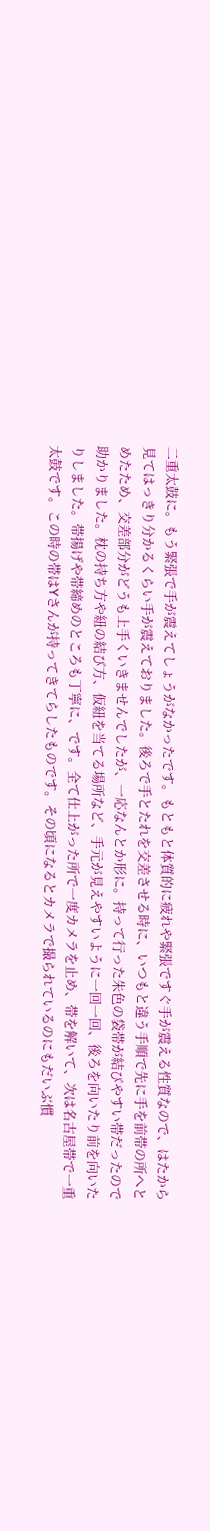二重太鼓に。もう緊張で手が震えてしょうがなかったです。もともと体質的に疲れや緊張ですぐ手が震える性質なので、はたから見てはっきり分かるくらい手が震えておりました。後ろで手とたれを交差させる時に、いつもと違う手順で先に手を前帯の所へとめたため、交差部分がどうも上手くいきませんでしたが、一応なんとか形に。持って行った朱色の袋帯が結びやすい帯だったので助かりました。枕の持ち方や紐の結び方、仮紐を当てる場所など、手元が見えやすいように一回一回、後ろを向いたり前を向いたりしました。帯揚げや帯締めのところも丁寧に、です。全て仕上がった所で一度カメラを止め、帯を解いて、次は名古屋帯で一重太鼓です。この時の帯はYさんが持ってきてらしたものです。その頃になるとカメラで撮られているのにもだいぶ慣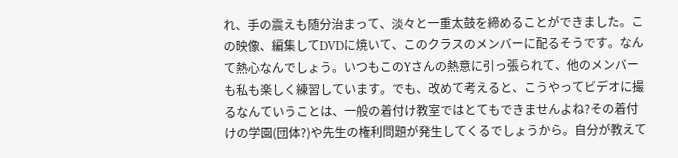れ、手の震えも随分治まって、淡々と一重太鼓を締めることができました。この映像、編集してDVDに焼いて、このクラスのメンバーに配るそうです。なんて熱心なんでしょう。いつもこのYさんの熱意に引っ張られて、他のメンバーも私も楽しく練習しています。でも、改めて考えると、こうやってビデオに撮るなんていうことは、一般の着付け教室ではとてもできませんよね?その着付けの学園(団体?)や先生の権利問題が発生してくるでしょうから。自分が教えて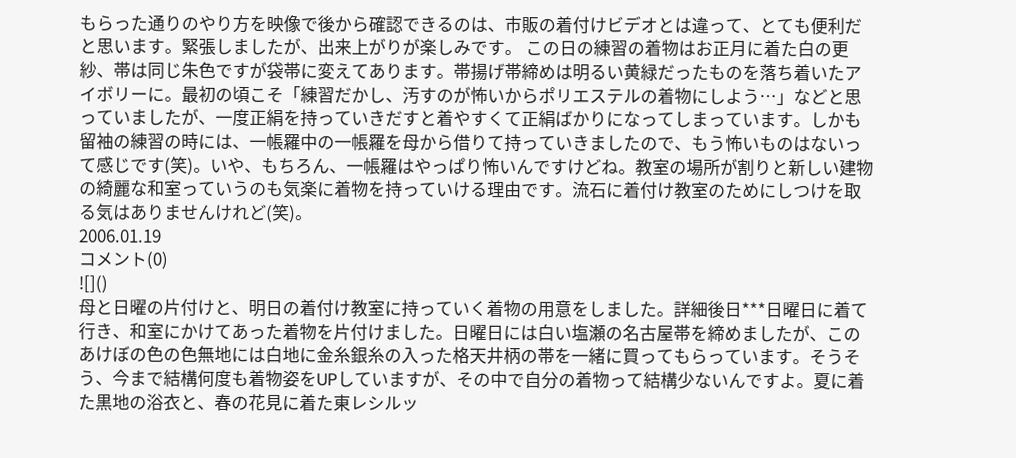もらった通りのやり方を映像で後から確認できるのは、市販の着付けビデオとは違って、とても便利だと思います。緊張しましたが、出来上がりが楽しみです。 この日の練習の着物はお正月に着た白の更紗、帯は同じ朱色ですが袋帯に変えてあります。帯揚げ帯締めは明るい黄緑だったものを落ち着いたアイボリーに。最初の頃こそ「練習だかし、汚すのが怖いからポリエステルの着物にしよう…」などと思っていましたが、一度正絹を持っていきだすと着やすくて正絹ばかりになってしまっています。しかも留袖の練習の時には、一帳羅中の一帳羅を母から借りて持っていきましたので、もう怖いものはないって感じです(笑)。いや、もちろん、一帳羅はやっぱり怖いんですけどね。教室の場所が割りと新しい建物の綺麗な和室っていうのも気楽に着物を持っていける理由です。流石に着付け教室のためにしつけを取る気はありませんけれど(笑)。
2006.01.19
コメント(0)
![]()
母と日曜の片付けと、明日の着付け教室に持っていく着物の用意をしました。詳細後日***日曜日に着て行き、和室にかけてあった着物を片付けました。日曜日には白い塩瀬の名古屋帯を締めましたが、このあけぼの色の色無地には白地に金糸銀糸の入った格天井柄の帯を一緒に買ってもらっています。そうそう、今まで結構何度も着物姿をUPしていますが、その中で自分の着物って結構少ないんですよ。夏に着た黒地の浴衣と、春の花見に着た東レシルッ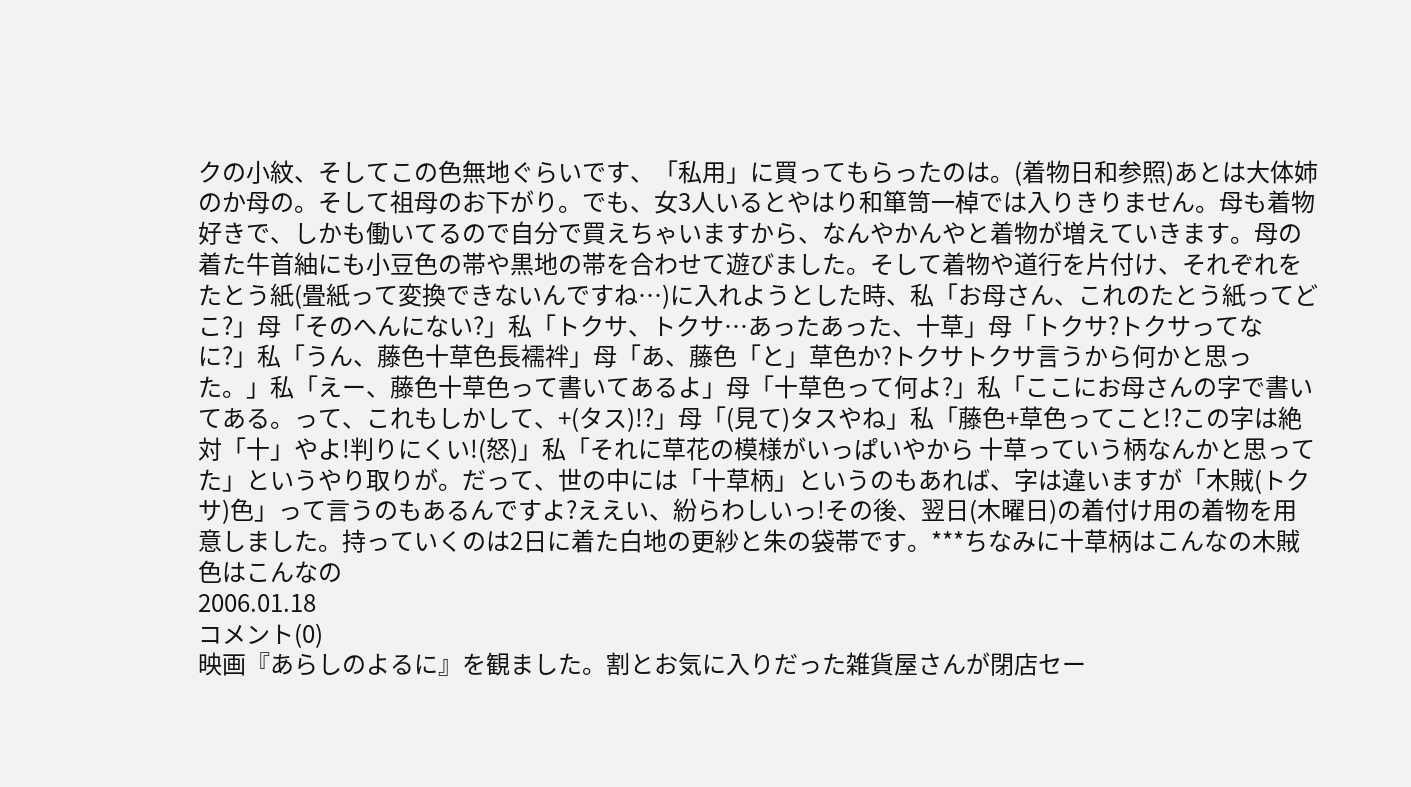クの小紋、そしてこの色無地ぐらいです、「私用」に買ってもらったのは。(着物日和参照)あとは大体姉のか母の。そして祖母のお下がり。でも、女3人いるとやはり和箪笥一棹では入りきりません。母も着物好きで、しかも働いてるので自分で買えちゃいますから、なんやかんやと着物が増えていきます。母の着た牛首紬にも小豆色の帯や黒地の帯を合わせて遊びました。そして着物や道行を片付け、それぞれをたとう紙(畳紙って変換できないんですね…)に入れようとした時、私「お母さん、これのたとう紙ってどこ?」母「そのへんにない?」私「トクサ、トクサ…あったあった、十草」母「トクサ?トクサってなに?」私「うん、藤色十草色長襦袢」母「あ、藤色「と」草色か?トクサトクサ言うから何かと思った。」私「えー、藤色十草色って書いてあるよ」母「十草色って何よ?」私「ここにお母さんの字で書いてある。って、これもしかして、+(タス)!?」母「(見て)タスやね」私「藤色+草色ってこと!?この字は絶対「十」やよ!判りにくい!(怒)」私「それに草花の模様がいっぱいやから 十草っていう柄なんかと思ってた」というやり取りが。だって、世の中には「十草柄」というのもあれば、字は違いますが「木賊(トクサ)色」って言うのもあるんですよ?ええい、紛らわしいっ!その後、翌日(木曜日)の着付け用の着物を用意しました。持っていくのは2日に着た白地の更紗と朱の袋帯です。***ちなみに十草柄はこんなの木賊色はこんなの
2006.01.18
コメント(0)
映画『あらしのよるに』を観ました。割とお気に入りだった雑貨屋さんが閉店セー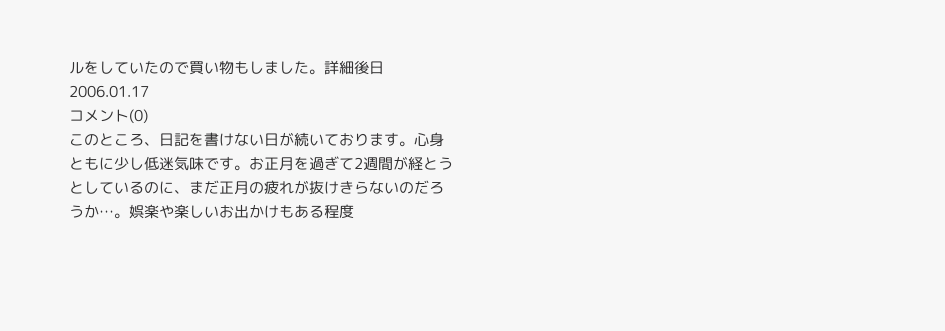ルをしていたので買い物もしました。詳細後日
2006.01.17
コメント(0)
このところ、日記を書けない日が続いております。心身ともに少し低迷気味です。お正月を過ぎて2週間が経とうとしているのに、まだ正月の疲れが抜けきらないのだろうか…。娯楽や楽しいお出かけもある程度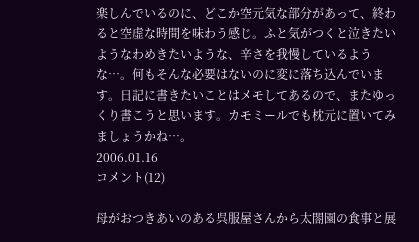楽しんでいるのに、どこか空元気な部分があって、終わると空虚な時間を味わう感じ。ふと気がつくと泣きたいようなわめきたいような、辛さを我慢しているような…。何もそんな必要はないのに変に落ち込んでいます。日記に書きたいことはメモしてあるので、またゆっくり書こうと思います。カモミールでも枕元に置いてみましょうかね…。
2006.01.16
コメント(12)

母がおつきあいのある呉服屋さんから太閤園の食事と展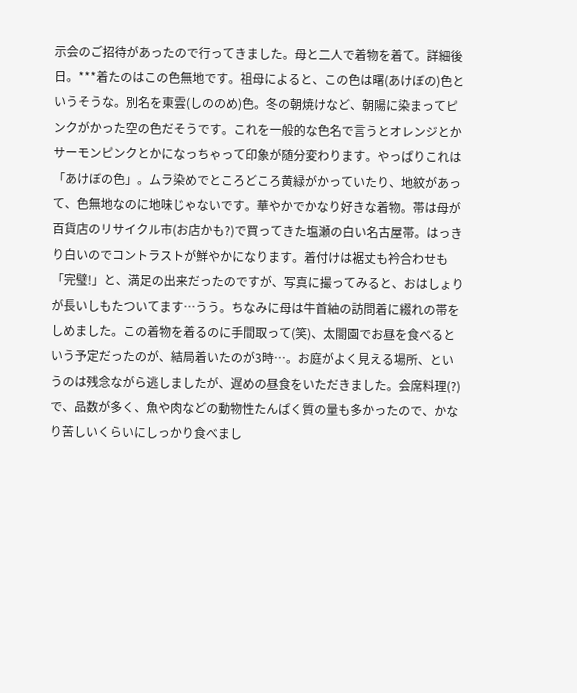示会のご招待があったので行ってきました。母と二人で着物を着て。詳細後日。***着たのはこの色無地です。祖母によると、この色は曙(あけぼの)色というそうな。別名を東雲(しののめ)色。冬の朝焼けなど、朝陽に染まってピンクがかった空の色だそうです。これを一般的な色名で言うとオレンジとかサーモンピンクとかになっちゃって印象が随分変わります。やっぱりこれは「あけぼの色」。ムラ染めでところどころ黄緑がかっていたり、地紋があって、色無地なのに地味じゃないです。華やかでかなり好きな着物。帯は母が百貨店のリサイクル市(お店かも?)で買ってきた塩瀬の白い名古屋帯。はっきり白いのでコントラストが鮮やかになります。着付けは裾丈も衿合わせも「完璧!」と、満足の出来だったのですが、写真に撮ってみると、おはしょりが長いしもたついてます…うう。ちなみに母は牛首紬の訪問着に綴れの帯をしめました。この着物を着るのに手間取って(笑)、太閤園でお昼を食べるという予定だったのが、結局着いたのが3時…。お庭がよく見える場所、というのは残念ながら逃しましたが、遅めの昼食をいただきました。会席料理(?)で、品数が多く、魚や肉などの動物性たんぱく質の量も多かったので、かなり苦しいくらいにしっかり食べまし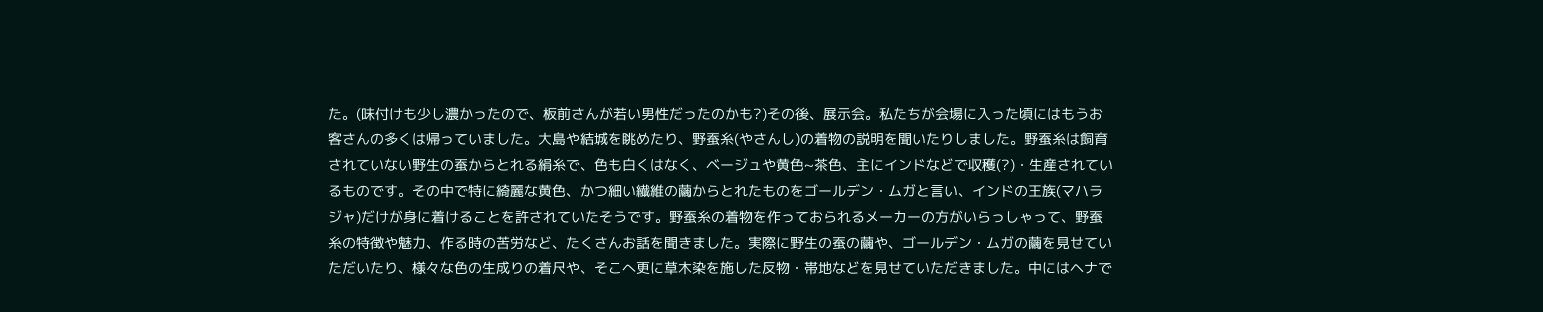た。(味付けも少し濃かったので、板前さんが若い男性だったのかも?)その後、展示会。私たちが会場に入った頃にはもうお客さんの多くは帰っていました。大島や結城を眺めたり、野蚕糸(やさんし)の着物の説明を聞いたりしました。野蚕糸は飼育されていない野生の蚕からとれる絹糸で、色も白くはなく、ベージュや黄色~茶色、主にインドなどで収穫(?)・生産されているものです。その中で特に綺麗な黄色、かつ細い繊維の繭からとれたものをゴールデン・ムガと言い、インドの王族(マハラジャ)だけが身に着けることを許されていたそうです。野蚕糸の着物を作っておられるメーカーの方がいらっしゃって、野蚕糸の特徴や魅力、作る時の苦労など、たくさんお話を聞きました。実際に野生の蚕の繭や、ゴールデン・ムガの繭を見せていただいたり、様々な色の生成りの着尺や、そこへ更に草木染を施した反物・帯地などを見せていただきました。中にはヘナで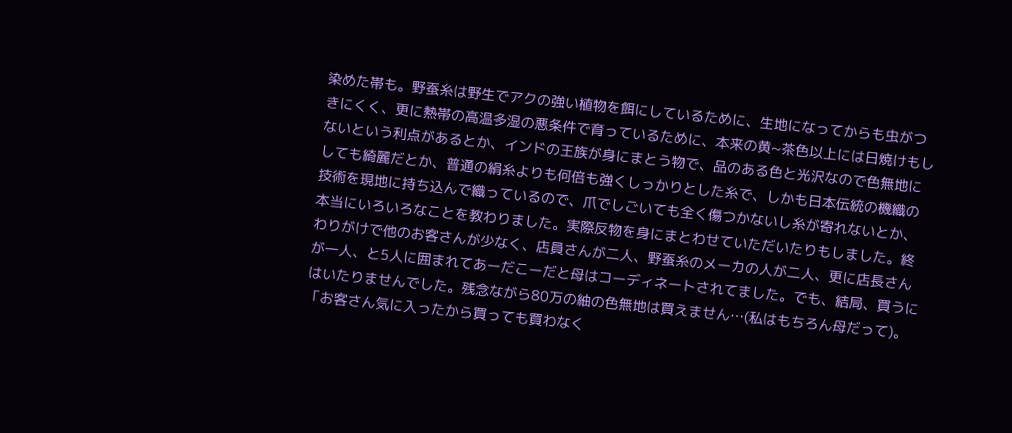染めた帯も。野蚕糸は野生でアクの強い植物を餌にしているために、生地になってからも虫がつきにくく、更に熱帯の高温多湿の悪条件で育っているために、本来の黄~茶色以上には日焼けもしないという利点があるとか、インドの王族が身にまとう物で、品のある色と光沢なので色無地にしても綺麗だとか、普通の絹糸よりも何倍も強くしっかりとした糸で、しかも日本伝統の機織の技術を現地に持ち込んで織っているので、爪でしごいても全く傷つかないし糸が寄れないとか、本当にいろいろなことを教わりました。実際反物を身にまとわせていただいたりもしました。終わりがけで他のお客さんが少なく、店員さんが二人、野蚕糸のメーカの人が二人、更に店長さんが一人、と5人に囲まれてあーだこーだと母はコーディネートされてました。でも、結局、買うにはいたりませんでした。残念ながら80万の紬の色無地は買えません…(私はもちろん母だって)。「お客さん気に入ったから買っても買わなく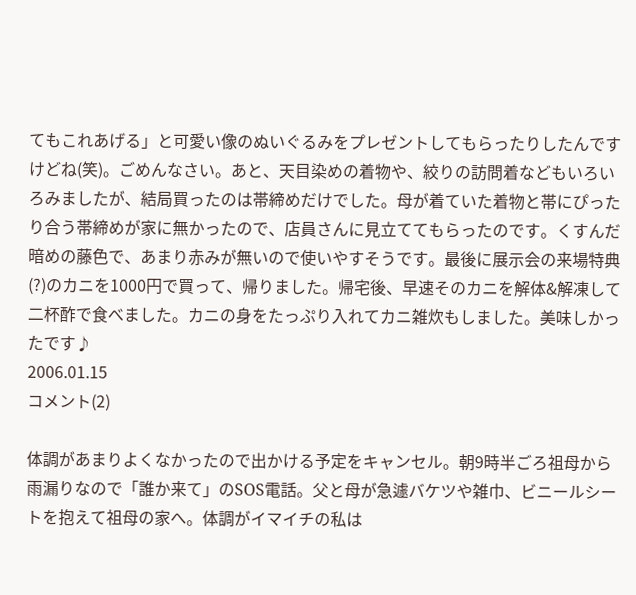てもこれあげる」と可愛い像のぬいぐるみをプレゼントしてもらったりしたんですけどね(笑)。ごめんなさい。あと、天目染めの着物や、絞りの訪問着などもいろいろみましたが、結局買ったのは帯締めだけでした。母が着ていた着物と帯にぴったり合う帯締めが家に無かったので、店員さんに見立ててもらったのです。くすんだ暗めの藤色で、あまり赤みが無いので使いやすそうです。最後に展示会の来場特典(?)のカニを1000円で買って、帰りました。帰宅後、早速そのカニを解体&解凍して二杯酢で食べました。カニの身をたっぷり入れてカニ雑炊もしました。美味しかったです♪
2006.01.15
コメント(2)

体調があまりよくなかったので出かける予定をキャンセル。朝9時半ごろ祖母から雨漏りなので「誰か来て」のSOS電話。父と母が急遽バケツや雑巾、ビニールシートを抱えて祖母の家へ。体調がイマイチの私は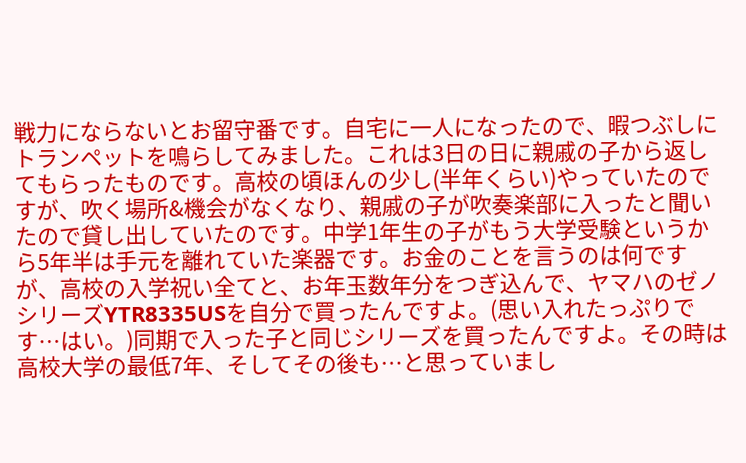戦力にならないとお留守番です。自宅に一人になったので、暇つぶしにトランペットを鳴らしてみました。これは3日の日に親戚の子から返してもらったものです。高校の頃ほんの少し(半年くらい)やっていたのですが、吹く場所&機会がなくなり、親戚の子が吹奏楽部に入ったと聞いたので貸し出していたのです。中学1年生の子がもう大学受験というから5年半は手元を離れていた楽器です。お金のことを言うのは何ですが、高校の入学祝い全てと、お年玉数年分をつぎ込んで、ヤマハのゼノシリーズYTR8335USを自分で買ったんですよ。(思い入れたっぷりです…はい。)同期で入った子と同じシリーズを買ったんですよ。その時は高校大学の最低7年、そしてその後も…と思っていまし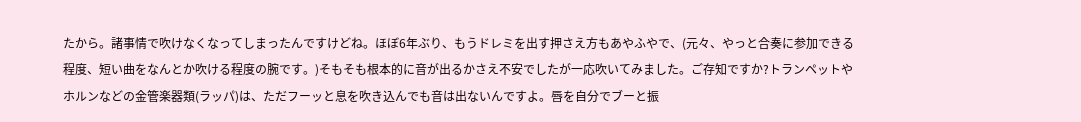たから。諸事情で吹けなくなってしまったんですけどね。ほぼ6年ぶり、もうドレミを出す押さえ方もあやふやで、(元々、やっと合奏に参加できる程度、短い曲をなんとか吹ける程度の腕です。)そもそも根本的に音が出るかさえ不安でしたが一応吹いてみました。ご存知ですか?トランペットやホルンなどの金管楽器類(ラッパ)は、ただフーッと息を吹き込んでも音は出ないんですよ。唇を自分でブーと振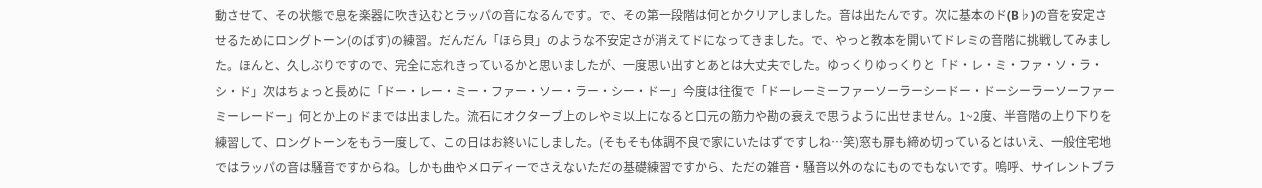動させて、その状態で息を楽器に吹き込むとラッパの音になるんです。で、その第一段階は何とかクリアしました。音は出たんです。次に基本のド(B♭)の音を安定させるためにロングトーン(のばす)の練習。だんだん「ほら貝」のような不安定さが消えてドになってきました。で、やっと教本を開いてドレミの音階に挑戦してみました。ほんと、久しぶりですので、完全に忘れきっているかと思いましたが、一度思い出すとあとは大丈夫でした。ゆっくりゆっくりと「ド・レ・ミ・ファ・ソ・ラ・シ・ド」次はちょっと長めに「ドー・レー・ミー・ファー・ソー・ラー・シー・ドー」今度は往復で「ドーレーミーファーソーラーシードー・ドーシーラーソーファーミーレードー」何とか上のドまでは出ました。流石にオクターブ上のレやミ以上になると口元の筋力や勘の衰えで思うように出せません。1~2度、半音階の上り下りを練習して、ロングトーンをもう一度して、この日はお終いにしました。(そもそも体調不良で家にいたはずですしね…笑)窓も扉も締め切っているとはいえ、一般住宅地ではラッパの音は騒音ですからね。しかも曲やメロディーでさえないただの基礎練習ですから、ただの雑音・騒音以外のなにものでもないです。嗚呼、サイレントブラ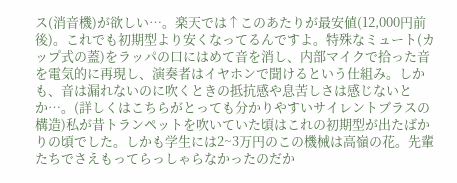ス(消音機)が欲しい…。楽天では↑このあたりが最安値(12,000円前後)。これでも初期型より安くなってるんですよ。特殊なミュート(カップ式の蓋)をラッパの口にはめて音を消し、内部マイクで拾った音を電気的に再現し、演奏者はイヤホンで聞けるという仕組み。しかも、音は漏れないのに吹くときの抵抗感や息苦しさは感じないとか…。(詳しくはこちらがとっても分かりやすいサイレントブラスの構造)私が昔トランペットを吹いていた頃はこれの初期型が出たばかりの頃でした。しかも学生には2~3万円のこの機械は高嶺の花。先輩たちでさえもってらっしゃらなかったのだか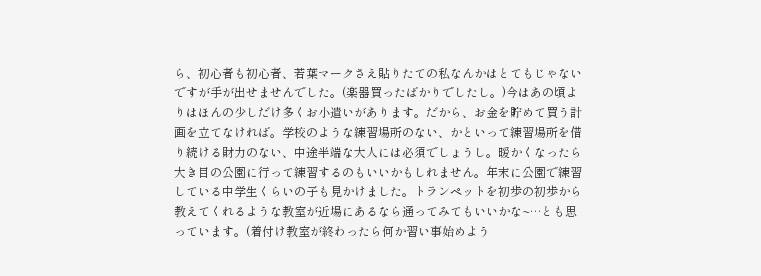ら、初心者も初心者、若葉マークさえ貼りたての私なんかはとてもじゃないですが手が出せませんでした。(楽器買ったばかりでしたし。)今はあの頃よりはほんの少しだけ多くお小遣いがあります。だから、お金を貯めて買う計画を立てなければ。学校のような練習場所のない、かといって練習場所を借り続ける財力のない、中途半端な大人には必須でしょうし。暖かくなったら大き目の公園に行って練習するのもいいかもしれません。年末に公園で練習している中学生くらいの子も見かけました。トランペットを初歩の初歩から教えてくれるような教室が近場にあるなら通ってみてもいいかな~…とも思っています。(着付け教室が終わったら何か習い事始めよう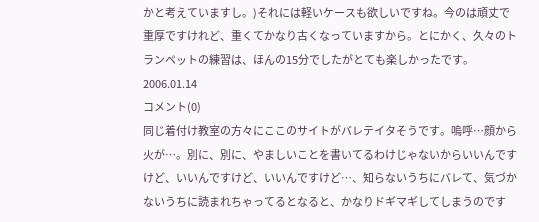かと考えていますし。)それには軽いケースも欲しいですね。今のは頑丈で重厚ですけれど、重くてかなり古くなっていますから。とにかく、久々のトランペットの練習は、ほんの15分でしたがとても楽しかったです。
2006.01.14
コメント(0)
同じ着付け教室の方々にここのサイトがバレテイタそうです。嗚呼…顔から火が…。別に、別に、やましいことを書いてるわけじゃないからいいんですけど、いいんですけど、いいんですけど…、知らないうちにバレて、気づかないうちに読まれちゃってるとなると、かなりドギマギしてしまうのです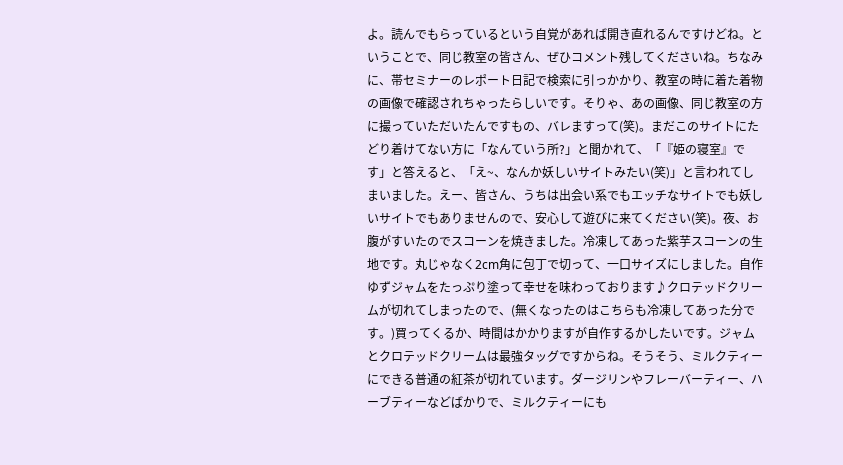よ。読んでもらっているという自覚があれば開き直れるんですけどね。ということで、同じ教室の皆さん、ぜひコメント残してくださいね。ちなみに、帯セミナーのレポート日記で検索に引っかかり、教室の時に着た着物の画像で確認されちゃったらしいです。そりゃ、あの画像、同じ教室の方に撮っていただいたんですもの、バレますって(笑)。まだこのサイトにたどり着けてない方に「なんていう所?」と聞かれて、「『姫の寝室』です」と答えると、「え~、なんか妖しいサイトみたい(笑)」と言われてしまいました。えー、皆さん、うちは出会い系でもエッチなサイトでも妖しいサイトでもありませんので、安心して遊びに来てください(笑)。夜、お腹がすいたのでスコーンを焼きました。冷凍してあった紫芋スコーンの生地です。丸じゃなく2cm角に包丁で切って、一口サイズにしました。自作ゆずジャムをたっぷり塗って幸せを味わっております♪クロテッドクリームが切れてしまったので、(無くなったのはこちらも冷凍してあった分です。)買ってくるか、時間はかかりますが自作するかしたいです。ジャムとクロテッドクリームは最強タッグですからね。そうそう、ミルクティーにできる普通の紅茶が切れています。ダージリンやフレーバーティー、ハーブティーなどばかりで、ミルクティーにも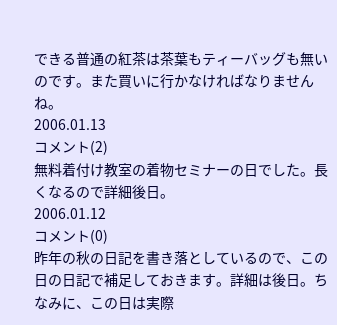できる普通の紅茶は茶葉もティーバッグも無いのです。また買いに行かなければなりませんね。
2006.01.13
コメント(2)
無料着付け教室の着物セミナーの日でした。長くなるので詳細後日。
2006.01.12
コメント(0)
昨年の秋の日記を書き落としているので、この日の日記で補足しておきます。詳細は後日。ちなみに、この日は実際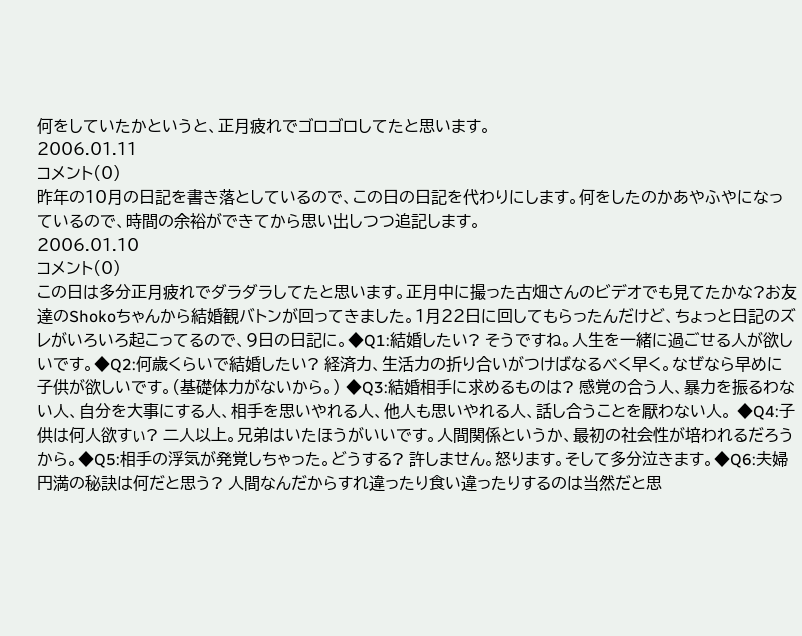何をしていたかというと、正月疲れでゴロゴロしてたと思います。
2006.01.11
コメント(0)
昨年の10月の日記を書き落としているので、この日の日記を代わりにします。何をしたのかあやふやになっているので、時間の余裕ができてから思い出しつつ追記します。
2006.01.10
コメント(0)
この日は多分正月疲れでダラダラしてたと思います。正月中に撮った古畑さんのビデオでも見てたかな?お友達のShokoちゃんから結婚観バトンが回ってきました。1月22日に回してもらったんだけど、ちょっと日記のズレがいろいろ起こってるので、9日の日記に。◆Q1:結婚したい? そうですね。人生を一緒に過ごせる人が欲しいです。◆Q2:何歳くらいで結婚したい? 経済力、生活力の折り合いがつけばなるべく早く。なぜなら早めに子供が欲しいです。(基礎体力がないから。) ◆Q3:結婚相手に求めるものは? 感覚の合う人、暴力を振るわない人、自分を大事にする人、相手を思いやれる人、他人も思いやれる人、話し合うことを厭わない人。 ◆Q4:子供は何人欲すぃ? 二人以上。兄弟はいたほうがいいです。人間関係というか、最初の社会性が培われるだろうから。◆Q5:相手の浮気が発覚しちゃった。どうする? 許しません。怒ります。そして多分泣きます。◆Q6:夫婦円満の秘訣は何だと思う? 人間なんだからすれ違ったり食い違ったりするのは当然だと思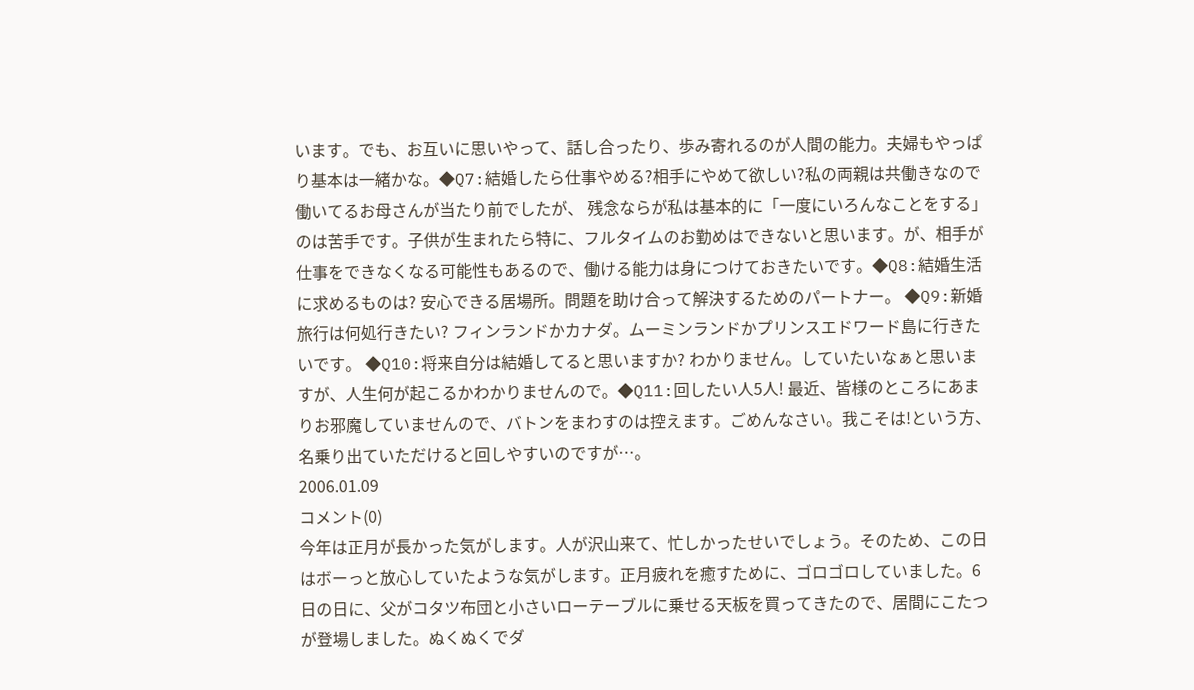います。でも、お互いに思いやって、話し合ったり、歩み寄れるのが人間の能力。夫婦もやっぱり基本は一緒かな。◆Q7:結婚したら仕事やめる?相手にやめて欲しい?私の両親は共働きなので働いてるお母さんが当たり前でしたが、 残念ならが私は基本的に「一度にいろんなことをする」のは苦手です。子供が生まれたら特に、フルタイムのお勤めはできないと思います。が、相手が仕事をできなくなる可能性もあるので、働ける能力は身につけておきたいです。◆Q8:結婚生活に求めるものは? 安心できる居場所。問題を助け合って解決するためのパートナー。 ◆Q9:新婚旅行は何処行きたい? フィンランドかカナダ。ムーミンランドかプリンスエドワード島に行きたいです。 ◆Q10:将来自分は結婚してると思いますか? わかりません。していたいなぁと思いますが、人生何が起こるかわかりませんので。◆Q11:回したい人5人! 最近、皆様のところにあまりお邪魔していませんので、バトンをまわすのは控えます。ごめんなさい。我こそは!という方、名乗り出ていただけると回しやすいのですが…。
2006.01.09
コメント(0)
今年は正月が長かった気がします。人が沢山来て、忙しかったせいでしょう。そのため、この日はボーっと放心していたような気がします。正月疲れを癒すために、ゴロゴロしていました。6日の日に、父がコタツ布団と小さいローテーブルに乗せる天板を買ってきたので、居間にこたつが登場しました。ぬくぬくでダ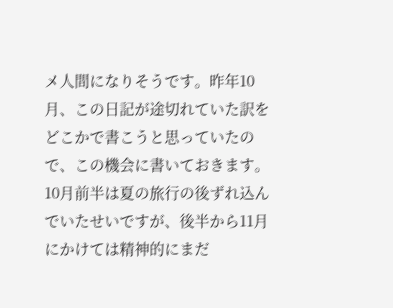メ人間になりそうです。昨年10月、この日記が途切れていた訳をどこかで書こうと思っていたので、この機会に書いておきます。10月前半は夏の旅行の後ずれ込んでいたせいですが、後半から11月にかけては精神的にまだ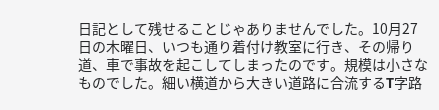日記として残せることじゃありませんでした。10月27日の木曜日、いつも通り着付け教室に行き、その帰り道、車で事故を起こしてしまったのです。規模は小さなものでした。細い横道から大きい道路に合流するT字路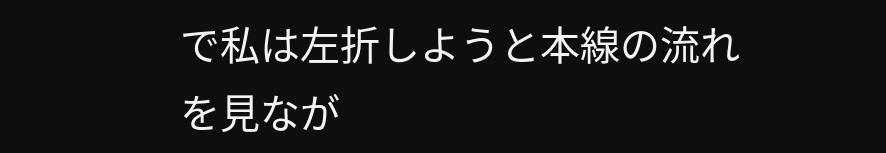で私は左折しようと本線の流れを見なが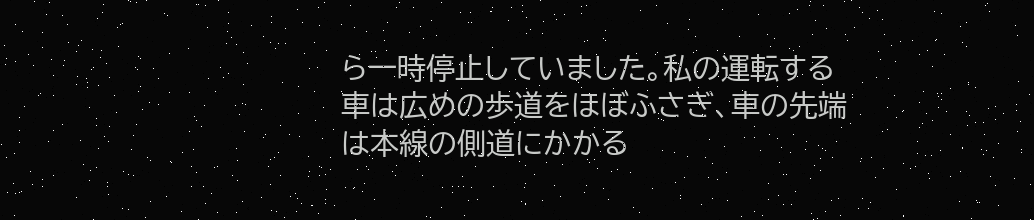ら一時停止していました。私の運転する車は広めの歩道をほぼふさぎ、車の先端は本線の側道にかかる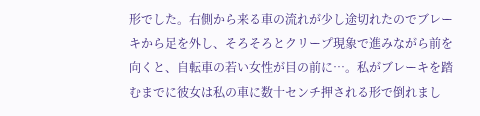形でした。右側から来る車の流れが少し途切れたのでブレーキから足を外し、そろそろとクリープ現象で進みながら前を向くと、自転車の若い女性が目の前に…。私がブレーキを踏むまでに彼女は私の車に数十センチ押される形で倒れまし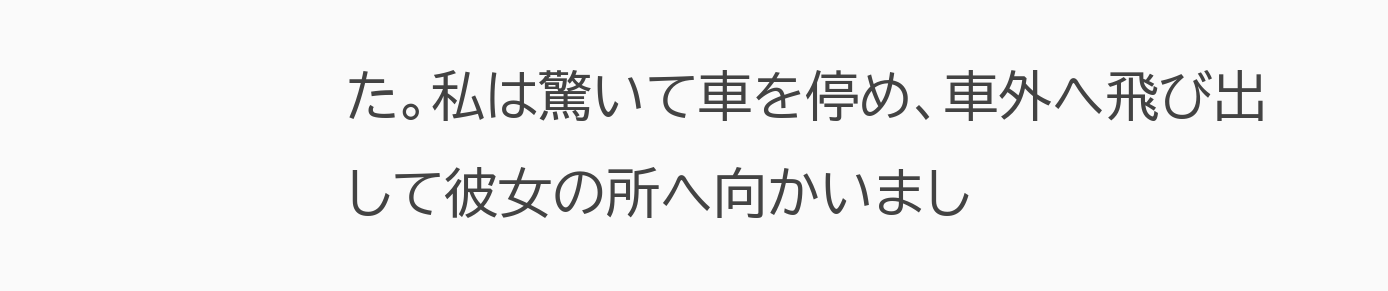た。私は驚いて車を停め、車外へ飛び出して彼女の所へ向かいまし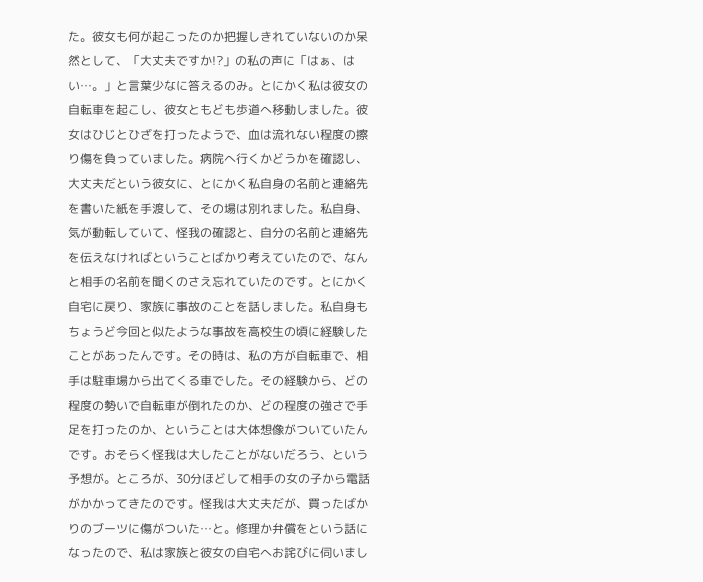た。彼女も何が起こったのか把握しきれていないのか呆然として、「大丈夫ですか!?」の私の声に「はぁ、はい…。」と言葉少なに答えるのみ。とにかく私は彼女の自転車を起こし、彼女ともども歩道へ移動しました。彼女はひじとひざを打ったようで、血は流れない程度の擦り傷を負っていました。病院へ行くかどうかを確認し、大丈夫だという彼女に、とにかく私自身の名前と連絡先を書いた紙を手渡して、その場は別れました。私自身、気が動転していて、怪我の確認と、自分の名前と連絡先を伝えなければということばかり考えていたので、なんと相手の名前を聞くのさえ忘れていたのです。とにかく自宅に戻り、家族に事故のことを話しました。私自身もちょうど今回と似たような事故を高校生の頃に経験したことがあったんです。その時は、私の方が自転車で、相手は駐車場から出てくる車でした。その経験から、どの程度の勢いで自転車が倒れたのか、どの程度の強さで手足を打ったのか、ということは大体想像がついていたんです。おそらく怪我は大したことがないだろう、という予想が。ところが、30分ほどして相手の女の子から電話がかかってきたのです。怪我は大丈夫だが、買ったばかりのブーツに傷がついた…と。修理か弁償をという話になったので、私は家族と彼女の自宅へお詫びに伺いまし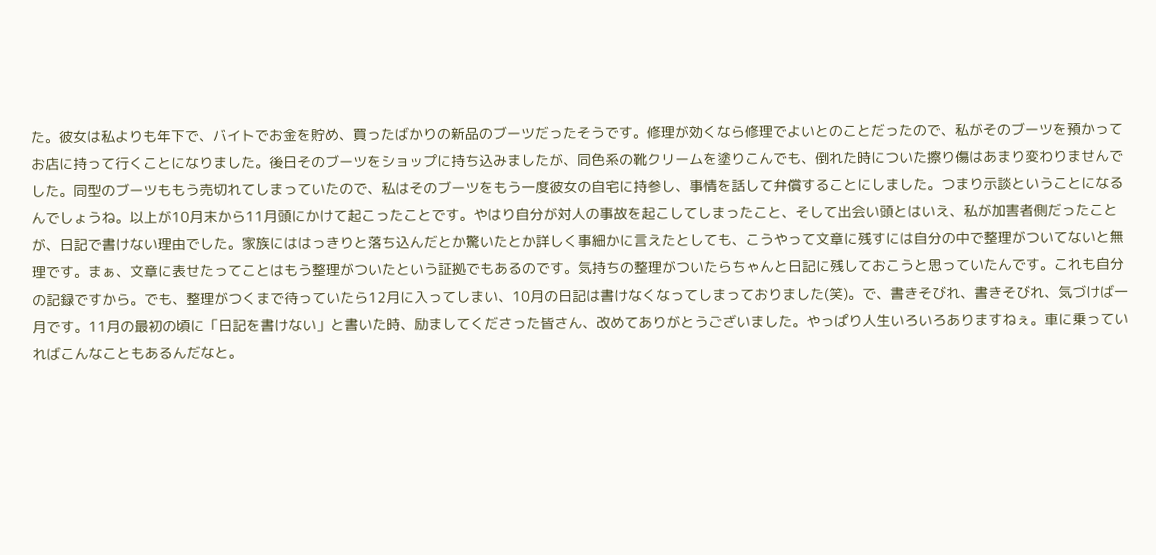た。彼女は私よりも年下で、バイトでお金を貯め、買ったばかりの新品のブーツだったそうです。修理が効くなら修理でよいとのことだったので、私がそのブーツを預かってお店に持って行くことになりました。後日そのブーツをショップに持ち込みましたが、同色系の靴クリームを塗りこんでも、倒れた時についた擦り傷はあまり変わりませんでした。同型のブーツももう売切れてしまっていたので、私はそのブーツをもう一度彼女の自宅に持参し、事情を話して弁償することにしました。つまり示談ということになるんでしょうね。以上が10月末から11月頭にかけて起こったことです。やはり自分が対人の事故を起こしてしまったこと、そして出会い頭とはいえ、私が加害者側だったことが、日記で書けない理由でした。家族にははっきりと落ち込んだとか驚いたとか詳しく事細かに言えたとしても、こうやって文章に残すには自分の中で整理がついてないと無理です。まぁ、文章に表せたってことはもう整理がついたという証拠でもあるのです。気持ちの整理がついたらちゃんと日記に残しておこうと思っていたんです。これも自分の記録ですから。でも、整理がつくまで待っていたら12月に入ってしまい、10月の日記は書けなくなってしまっておりました(笑)。で、書きそびれ、書きそびれ、気づけば一月です。11月の最初の頃に「日記を書けない」と書いた時、励ましてくださった皆さん、改めてありがとうございました。やっぱり人生いろいろありますねぇ。車に乗っていればこんなこともあるんだなと。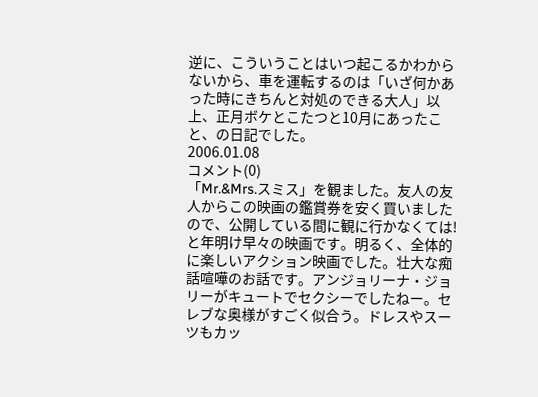逆に、こういうことはいつ起こるかわからないから、車を運転するのは「いざ何かあった時にきちんと対処のできる大人」以上、正月ボケとこたつと10月にあったこと、の日記でした。
2006.01.08
コメント(0)
「Mr.&Mrs.スミス」を観ました。友人の友人からこの映画の鑑賞券を安く買いましたので、公開している間に観に行かなくては!と年明け早々の映画です。明るく、全体的に楽しいアクション映画でした。壮大な痴話喧嘩のお話です。アンジョリーナ・ジョリーがキュートでセクシーでしたねー。セレブな奥様がすごく似合う。ドレスやスーツもカッ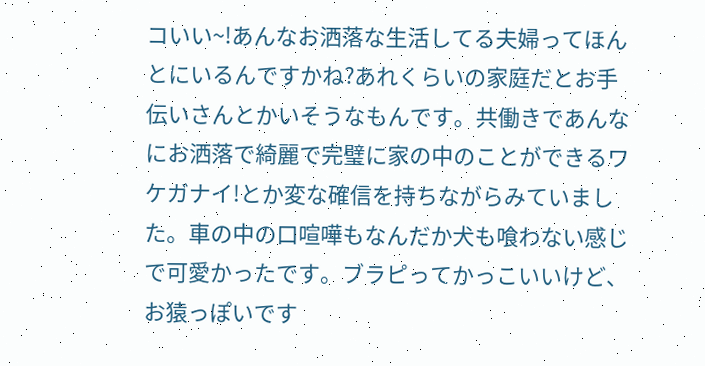コいい~!あんなお洒落な生活してる夫婦ってほんとにいるんですかね?あれくらいの家庭だとお手伝いさんとかいそうなもんです。共働きであんなにお洒落で綺麗で完璧に家の中のことができるワケガナイ!とか変な確信を持ちながらみていました。車の中の口喧嘩もなんだか犬も喰わない感じで可愛かったです。ブラピってかっこいいけど、お猿っぽいです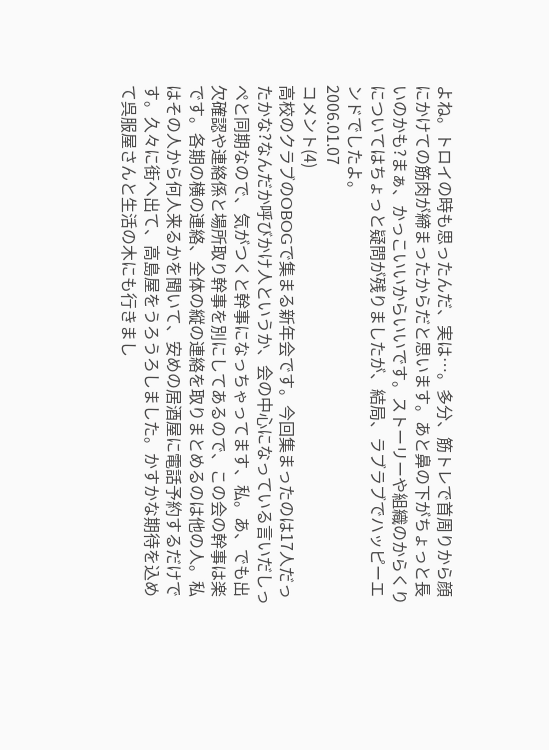よね。トロイの時も思ったんだ、実は…。多分、筋トレで首周りから顔にかけての筋肉が締まったからだと思います。あと鼻の下がちょっと長いのかも?まぁ、かっこいいからいいです。ストーリーや組織のからくりについてはちょっと疑問が残りましたが、結局、ラブラブでハッピーエンドでしたよ。
2006.01.07
コメント(4)
高校のクラブのOBOGで集まる新年会です。今回集まったのは17人だったかな?なんだか呼びかけ人というか、会の中心になっている言いだしっぺと同期なので、気がつくと幹事になっちゃってます、私。あ、でも出欠確認や連絡係と場所取り幹事を別にしてあるので、この会の幹事は楽です。各期の横の連絡、全体の縦の連絡を取りまとめるのは他の人。私はその人から何人来るかを聞いて、安めの居酒屋に電話予約するだけです。久々に街へ出て、高島屋をうろうろしました。かすかな期待を込めて呉服屋さんと生活の木にも行きまし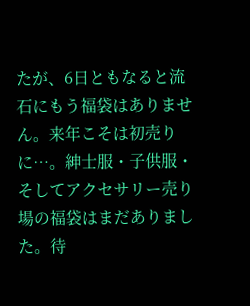たが、6日ともなると流石にもう福袋はありません。来年こそは初売りに…。紳士服・子供服・そしてアクセサリー売り場の福袋はまだありました。待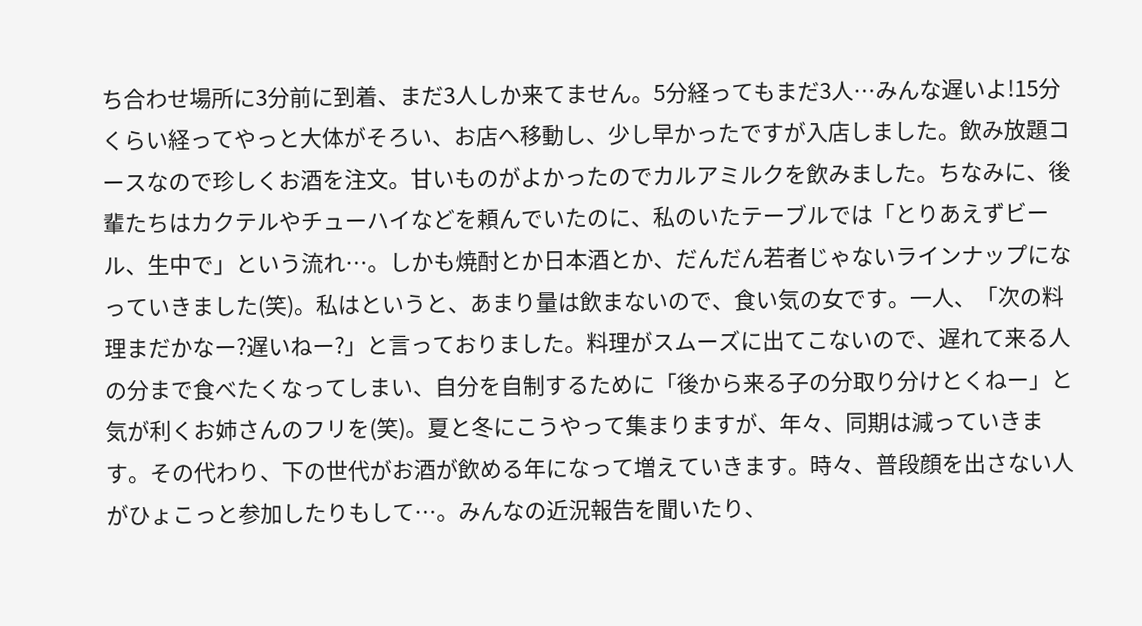ち合わせ場所に3分前に到着、まだ3人しか来てません。5分経ってもまだ3人…みんな遅いよ!15分くらい経ってやっと大体がそろい、お店へ移動し、少し早かったですが入店しました。飲み放題コースなので珍しくお酒を注文。甘いものがよかったのでカルアミルクを飲みました。ちなみに、後輩たちはカクテルやチューハイなどを頼んでいたのに、私のいたテーブルでは「とりあえずビール、生中で」という流れ…。しかも焼酎とか日本酒とか、だんだん若者じゃないラインナップになっていきました(笑)。私はというと、あまり量は飲まないので、食い気の女です。一人、「次の料理まだかなー?遅いねー?」と言っておりました。料理がスムーズに出てこないので、遅れて来る人の分まで食べたくなってしまい、自分を自制するために「後から来る子の分取り分けとくねー」と気が利くお姉さんのフリを(笑)。夏と冬にこうやって集まりますが、年々、同期は減っていきます。その代わり、下の世代がお酒が飲める年になって増えていきます。時々、普段顔を出さない人がひょこっと参加したりもして…。みんなの近況報告を聞いたり、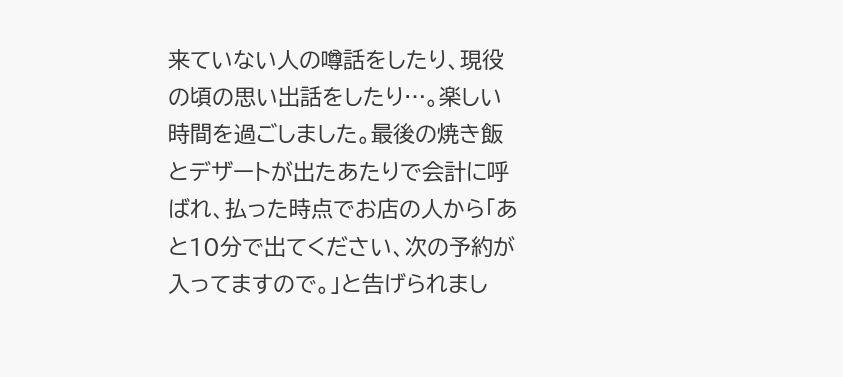来ていない人の噂話をしたり、現役の頃の思い出話をしたり…。楽しい時間を過ごしました。最後の焼き飯とデザートが出たあたりで会計に呼ばれ、払った時点でお店の人から「あと10分で出てください、次の予約が入ってますので。」と告げられまし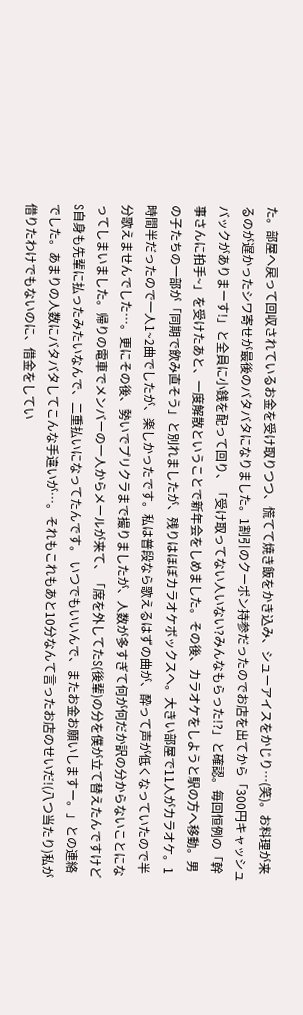た。部屋へ戻って回収されているお金を受け取りつつ、慌てて焼き飯をかき込み、シューアイスをかじり…(笑)。お料理が来るのが遅かったシワ寄せが最後のバタバタになりました。1割引のクーポン持参だったのでお店を出てから「300円キャッシュバックがありまーす!」と全員に小銭を配って回り、「受け取ってない人いない?みんなもらった!?」と確認。毎回恒例の「幹事さんに拍手~」を受けたあと、一度解散ということで新年会をしめました。その後、カラオケをしようと駅の方へ移動。男の子たちの一部が「同期で飲み直そう」と別れましたが、残りはほぼカラオケボックスへ。大きい部屋で11人がカラオケ。1時間半だったので一人1~2曲でしたが、楽しかったです。私は普段なら歌えるはずの曲が、酔って声が低くなっていたので半分歌えませんでした…。更にその後、勢いでプリクラまで撮りましたが、人数が多すぎて何が何だか訳の分からないことになってしまいました。帰りの電車でメンバーの一人からメールが来て、「席を外してたS(後輩)の分を僕が立て替えたんですけど S自身も先輩に払ったみたいなんで、二重払いになってたんです。 いつでもいいんで、またお金お願いしますー。」との連絡でした。あまりの人数にバタバタしてこんな手違いが…。それもこれもあと10分なんて言ったお店のせいだ!(八つ当たり)私が借りたわけでもないのに、借金をしてい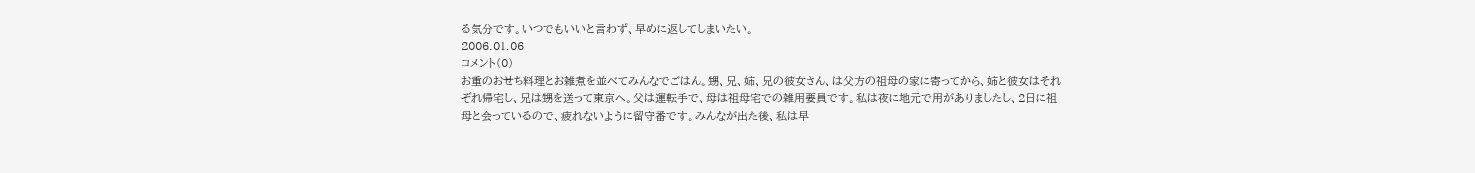る気分です。いつでもいいと言わず、早めに返してしまいたい。
2006.01.06
コメント(0)
お重のおせち料理とお雑煮を並べてみんなでごはん。甥、兄、姉、兄の彼女さん、は父方の祖母の家に寄ってから、姉と彼女はそれぞれ帰宅し、兄は甥を送って東京へ。父は運転手で、母は祖母宅での雑用要員です。私は夜に地元で用がありましたし、2日に祖母と会っているので、疲れないように留守番です。みんなが出た後、私は早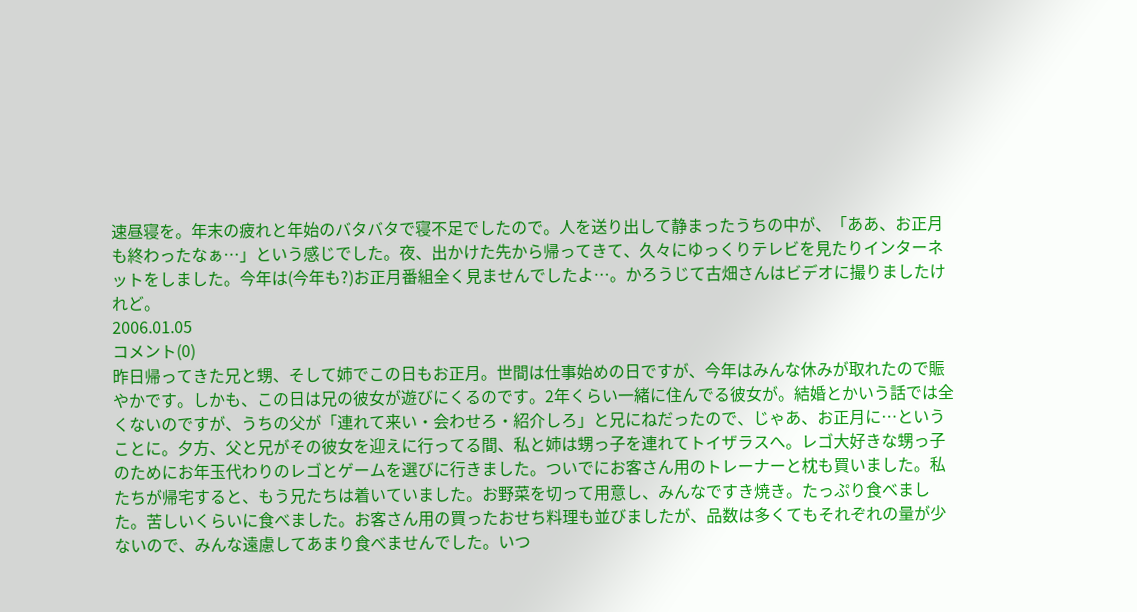速昼寝を。年末の疲れと年始のバタバタで寝不足でしたので。人を送り出して静まったうちの中が、「ああ、お正月も終わったなぁ…」という感じでした。夜、出かけた先から帰ってきて、久々にゆっくりテレビを見たりインターネットをしました。今年は(今年も?)お正月番組全く見ませんでしたよ…。かろうじて古畑さんはビデオに撮りましたけれど。
2006.01.05
コメント(0)
昨日帰ってきた兄と甥、そして姉でこの日もお正月。世間は仕事始めの日ですが、今年はみんな休みが取れたので賑やかです。しかも、この日は兄の彼女が遊びにくるのです。2年くらい一緒に住んでる彼女が。結婚とかいう話では全くないのですが、うちの父が「連れて来い・会わせろ・紹介しろ」と兄にねだったので、じゃあ、お正月に…ということに。夕方、父と兄がその彼女を迎えに行ってる間、私と姉は甥っ子を連れてトイザラスへ。レゴ大好きな甥っ子のためにお年玉代わりのレゴとゲームを選びに行きました。ついでにお客さん用のトレーナーと枕も買いました。私たちが帰宅すると、もう兄たちは着いていました。お野菜を切って用意し、みんなですき焼き。たっぷり食べました。苦しいくらいに食べました。お客さん用の買ったおせち料理も並びましたが、品数は多くてもそれぞれの量が少ないので、みんな遠慮してあまり食べませんでした。いつ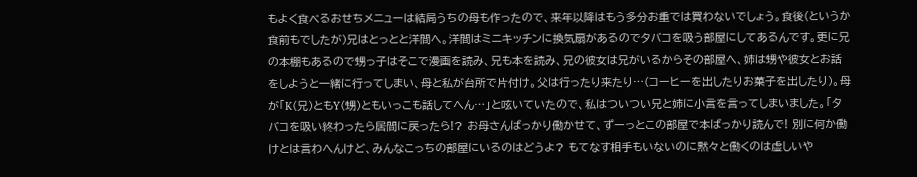もよく食べるおせちメニューは結局うちの母も作ったので、来年以降はもう多分お重では買わないでしょう。食後(というか食前もでしたが)兄はとっとと洋間へ。洋間はミニキッチンに換気扇があるのでタバコを吸う部屋にしてあるんです。更に兄の本棚もあるので甥っ子はそこで漫画を読み、兄も本を読み、兄の彼女は兄がいるからその部屋へ、姉は甥や彼女とお話をしようと一緒に行ってしまい、母と私が台所で片付け。父は行ったり来たり…(コーヒーを出したりお菓子を出したり)。母が「K(兄)ともY(甥)ともいっこも話してへん…」と呟いていたので、私はついつい兄と姉に小言を言ってしまいました。「タバコを吸い終わったら居間に戻ったら!? お母さんばっかり働かせて、ずーっとこの部屋で本ばっかり読んで! 別に何か働けとは言わへんけど、みんなこっちの部屋にいるのはどうよ? もてなす相手もいないのに黙々と働くのは虚しいや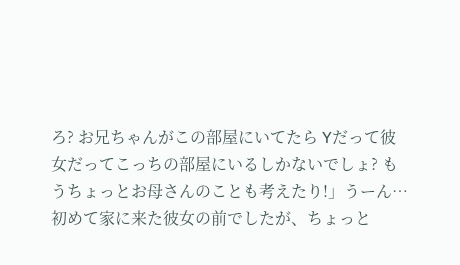ろ? お兄ちゃんがこの部屋にいてたら Yだって彼女だってこっちの部屋にいるしかないでしょ? もうちょっとお母さんのことも考えたり!」うーん…初めて家に来た彼女の前でしたが、ちょっと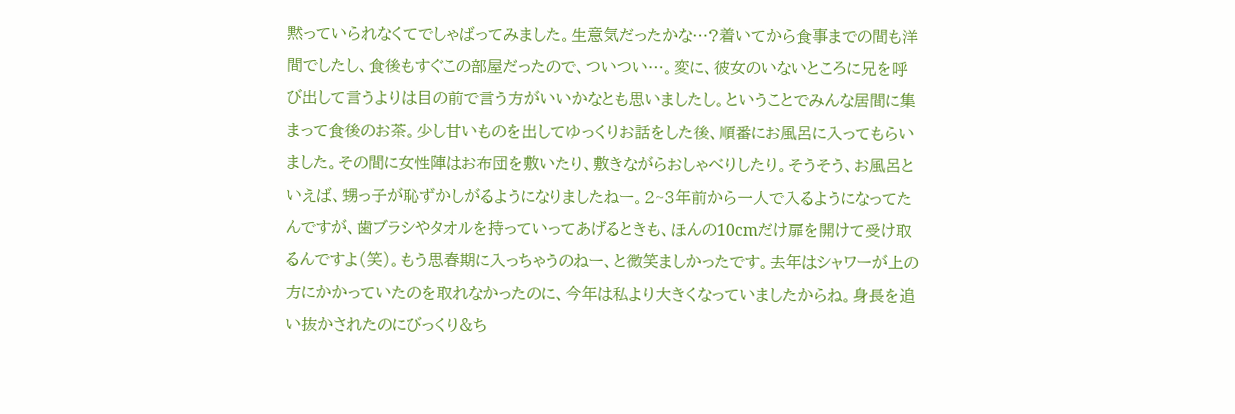黙っていられなくてでしゃばってみました。生意気だったかな…?着いてから食事までの間も洋間でしたし、食後もすぐこの部屋だったので、ついつい…。変に、彼女のいないところに兄を呼び出して言うよりは目の前で言う方がいいかなとも思いましたし。ということでみんな居間に集まって食後のお茶。少し甘いものを出してゆっくりお話をした後、順番にお風呂に入ってもらいました。その間に女性陣はお布団を敷いたり、敷きながらおしゃべりしたり。そうそう、お風呂といえば、甥っ子が恥ずかしがるようになりましたねー。2~3年前から一人で入るようになってたんですが、歯ブラシやタオルを持っていってあげるときも、ほんの10cmだけ扉を開けて受け取るんですよ(笑)。もう思春期に入っちゃうのねー、と微笑ましかったです。去年はシャワーが上の方にかかっていたのを取れなかったのに、今年は私より大きくなっていましたからね。身長を追い抜かされたのにびっくり&ち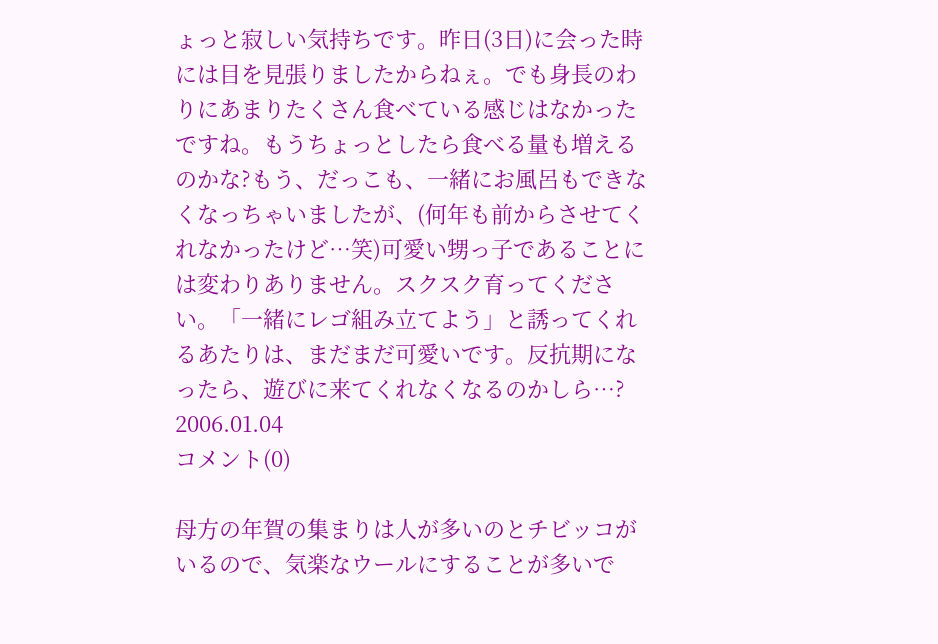ょっと寂しい気持ちです。昨日(3日)に会った時には目を見張りましたからねぇ。でも身長のわりにあまりたくさん食べている感じはなかったですね。もうちょっとしたら食べる量も増えるのかな?もう、だっこも、一緒にお風呂もできなくなっちゃいましたが、(何年も前からさせてくれなかったけど…笑)可愛い甥っ子であることには変わりありません。スクスク育ってください。「一緒にレゴ組み立てよう」と誘ってくれるあたりは、まだまだ可愛いです。反抗期になったら、遊びに来てくれなくなるのかしら…?
2006.01.04
コメント(0)

母方の年賀の集まりは人が多いのとチビッコがいるので、気楽なウールにすることが多いで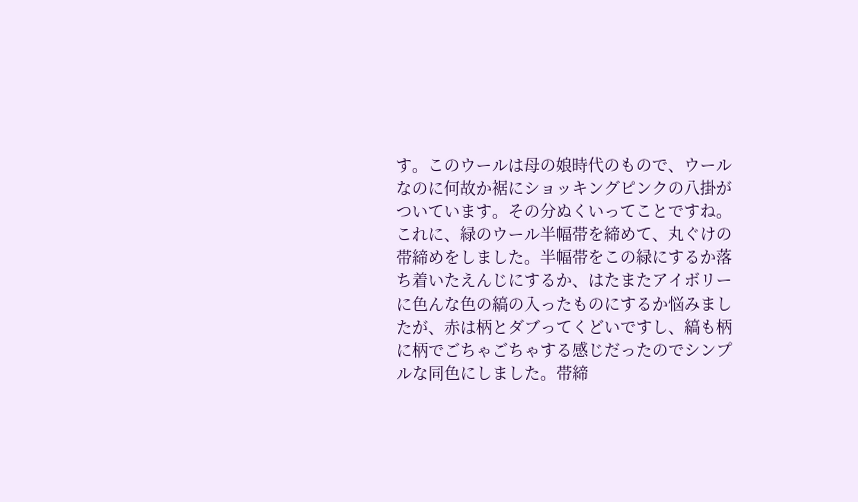す。このウールは母の娘時代のもので、ウールなのに何故か裾にショッキングピンクの八掛がついています。その分ぬくいってことですね。これに、緑のウール半幅帯を締めて、丸ぐけの帯締めをしました。半幅帯をこの緑にするか落ち着いたえんじにするか、はたまたアイボリーに色んな色の縞の入ったものにするか悩みましたが、赤は柄とダブってくどいですし、縞も柄に柄でごちゃごちゃする感じだったのでシンプルな同色にしました。帯締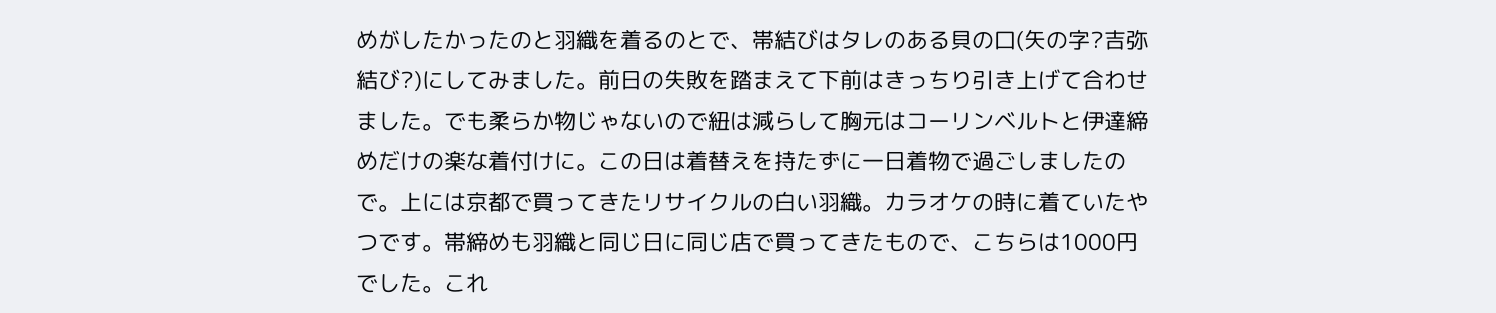めがしたかったのと羽織を着るのとで、帯結びはタレのある貝の口(矢の字?吉弥結び?)にしてみました。前日の失敗を踏まえて下前はきっちり引き上げて合わせました。でも柔らか物じゃないので紐は減らして胸元はコーリンベルトと伊達締めだけの楽な着付けに。この日は着替えを持たずに一日着物で過ごしましたので。上には京都で買ってきたリサイクルの白い羽織。カラオケの時に着ていたやつです。帯締めも羽織と同じ日に同じ店で買ってきたもので、こちらは1000円でした。これ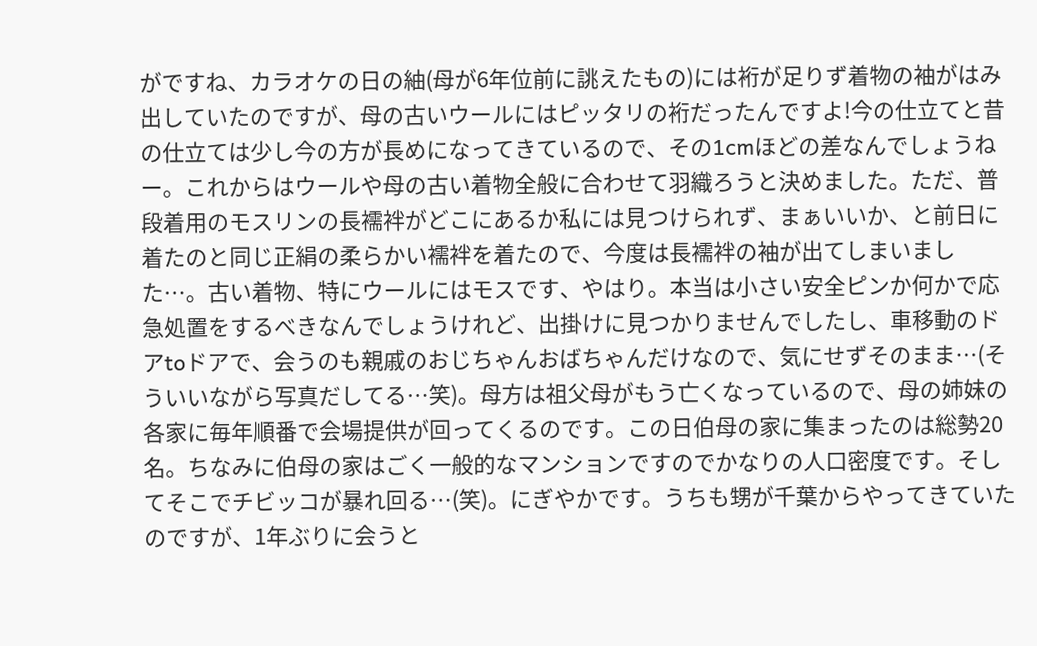がですね、カラオケの日の紬(母が6年位前に誂えたもの)には裄が足りず着物の袖がはみ出していたのですが、母の古いウールにはピッタリの裄だったんですよ!今の仕立てと昔の仕立ては少し今の方が長めになってきているので、その1cmほどの差なんでしょうねー。これからはウールや母の古い着物全般に合わせて羽織ろうと決めました。ただ、普段着用のモスリンの長襦袢がどこにあるか私には見つけられず、まぁいいか、と前日に着たのと同じ正絹の柔らかい襦袢を着たので、今度は長襦袢の袖が出てしまいました…。古い着物、特にウールにはモスです、やはり。本当は小さい安全ピンか何かで応急処置をするべきなんでしょうけれど、出掛けに見つかりませんでしたし、車移動のドアtoドアで、会うのも親戚のおじちゃんおばちゃんだけなので、気にせずそのまま…(そういいながら写真だしてる…笑)。母方は祖父母がもう亡くなっているので、母の姉妹の各家に毎年順番で会場提供が回ってくるのです。この日伯母の家に集まったのは総勢20名。ちなみに伯母の家はごく一般的なマンションですのでかなりの人口密度です。そしてそこでチビッコが暴れ回る…(笑)。にぎやかです。うちも甥が千葉からやってきていたのですが、1年ぶりに会うと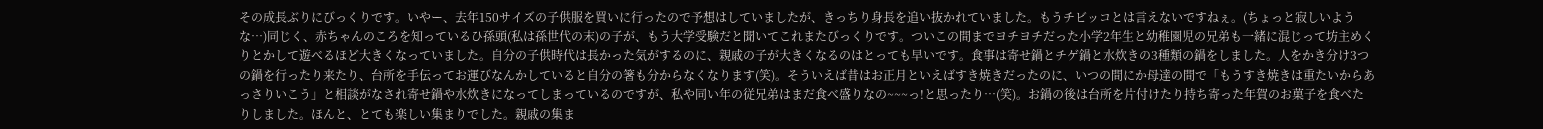その成長ぶりにびっくりです。いやー、去年150サイズの子供服を買いに行ったので予想はしていましたが、きっちり身長を追い抜かれていました。もうチビッコとは言えないですねぇ。(ちょっと寂しいような…)同じく、赤ちゃんのころを知っているひ孫頭(私は孫世代の末)の子が、もう大学受験だと聞いてこれまたびっくりです。ついこの間までヨチヨチだった小学2年生と幼稚園児の兄弟も一緒に混じって坊主めくりとかして遊べるほど大きくなっていました。自分の子供時代は長かった気がするのに、親戚の子が大きくなるのはとっても早いです。食事は寄せ鍋とチゲ鍋と水炊きの3種類の鍋をしました。人をかき分け3つの鍋を行ったり来たり、台所を手伝ってお運びなんかしていると自分の箸も分からなくなります(笑)。そういえば昔はお正月といえばすき焼きだったのに、いつの間にか母達の間で「もうすき焼きは重たいからあっさりいこう」と相談がなされ寄せ鍋や水炊きになってしまっているのですが、私や同い年の従兄弟はまだ食べ盛りなの~~~っ!と思ったり…(笑)。お鍋の後は台所を片付けたり持ち寄った年賀のお菓子を食べたりしました。ほんと、とても楽しい集まりでした。親戚の集ま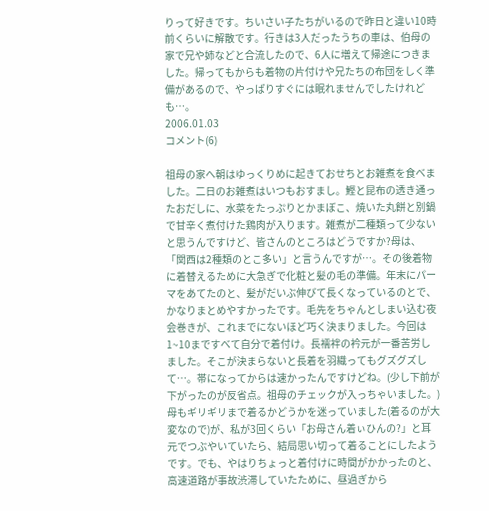りって好きです。ちいさい子たちがいるので昨日と違い10時前くらいに解散です。行きは3人だったうちの車は、伯母の家で兄や姉などと合流したので、6人に増えて帰途につきました。帰ってもからも着物の片付けや兄たちの布団をしく準備があるので、やっぱりすぐには眠れませんでしたけれども…。
2006.01.03
コメント(6)

祖母の家へ朝はゆっくりめに起きておせちとお雑煮を食べました。二日のお雑煮はいつもおすまし。鰹と昆布の透き通ったおだしに、水菜をたっぷりとかまぼこ、焼いた丸餅と別鍋で甘辛く煮付けた鶏肉が入ります。雑煮が二種類って少ないと思うんですけど、皆さんのところはどうですか?母は、「関西は2種類のとこ多い」と言うんですが…。その後着物に着替えるために大急ぎで化粧と髪の毛の準備。年末にパーマをあてたのと、髪がだいぶ伸びて長くなっているのとで、かなりまとめやすかったです。毛先をちゃんとしまい込む夜会巻きが、これまでにないほど巧く決まりました。今回は1~10まですべて自分で着付け。長襦袢の衿元が一番苦労しました。そこが決まらないと長着を羽織ってもグズグズして…。帯になってからは速かったんですけどね。(少し下前が下がったのが反省点。祖母のチェックが入っちゃいました。)母もギリギリまで着るかどうかを迷っていました(着るのが大変なので)が、私が3回くらい「お母さん着ぃひんの?」と耳元でつぶやいていたら、結局思い切って着ることにしたようです。でも、やはりちょっと着付けに時間がかかったのと、高速道路が事故渋滞していたために、昼過ぎから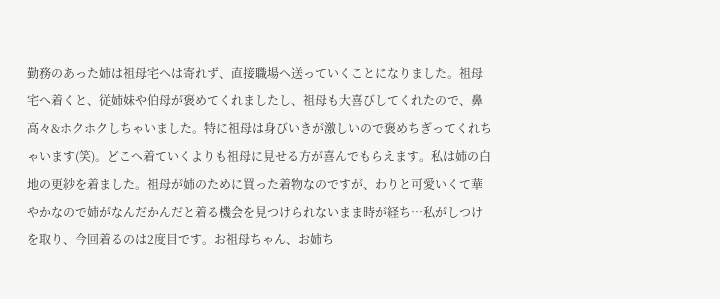勤務のあった姉は祖母宅へは寄れず、直接職場へ送っていくことになりました。祖母宅へ着くと、従姉妹や伯母が褒めてくれましたし、祖母も大喜びしてくれたので、鼻高々&ホクホクしちゃいました。特に祖母は身びいきが激しいので褒めちぎってくれちゃいます(笑)。どこへ着ていくよりも祖母に見せる方が喜んでもらえます。私は姉の白地の更紗を着ました。祖母が姉のために買った着物なのですが、わりと可愛いくて華やかなので姉がなんだかんだと着る機会を見つけられないまま時が経ち…私がしつけを取り、今回着るのは2度目です。お祖母ちゃん、お姉ち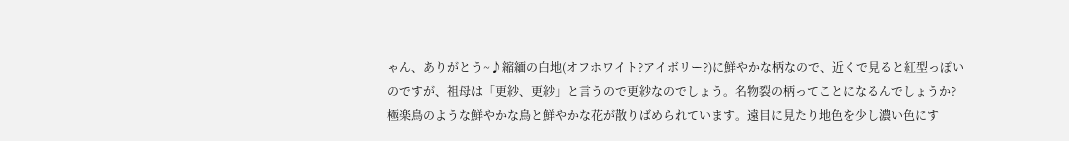ゃん、ありがとう~♪縮緬の白地(オフホワイト?アイボリー?)に鮮やかな柄なので、近くで見ると紅型っぽいのですが、祖母は「更紗、更紗」と言うので更紗なのでしょう。名物裂の柄ってことになるんでしょうか?極楽鳥のような鮮やかな鳥と鮮やかな花が散りばめられています。遠目に見たり地色を少し濃い色にす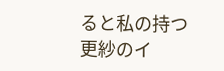ると私の持つ更紗のイ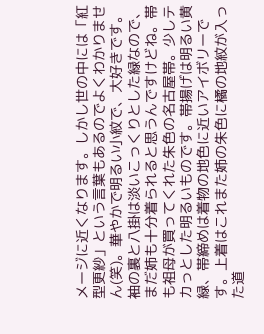メージに近くなります。しかし世の中には「紅型更紗」という言葉もあるのでよくわかりません(笑)。華やかで明るい小紋で、大好きです。袖の裏と八掛は淡いこっくりとした緑なので、まだ姉も十分着られると思うんですけどね。帯も祖母が買ってくれた朱色の名古屋帯。少しテカっとした明るいものです。帯揚げは明るい黄緑、帯締めは着物の地色に近いアイボリーです。上着はこれまた姉の朱色に橘の地紋が入った道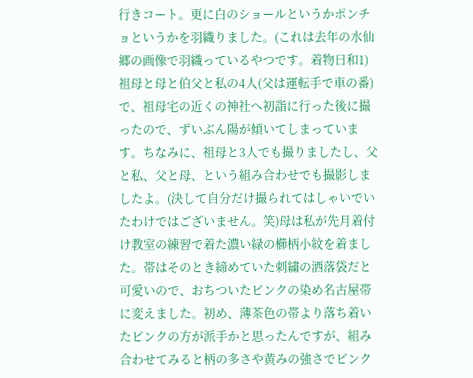行きコート。更に白のショールというかポンチョというかを羽織りました。(これは去年の水仙郷の画像で羽織っているやつです。着物日和1)祖母と母と伯父と私の4人(父は運転手で車の番)で、祖母宅の近くの神社へ初詣に行った後に撮ったので、ずいぶん陽が傾いてしまっています。ちなみに、祖母と3人でも撮りましたし、父と私、父と母、という組み合わせでも撮影しましたよ。(決して自分だけ撮られてはしゃいでいたわけではございません。笑)母は私が先月着付け教室の練習で着た濃い緑の櫛柄小紋を着ました。帯はそのとき締めていた刺繍の洒落袋だと可愛いので、おちついたピンクの染め名古屋帯に変えました。初め、薄茶色の帯より落ち着いたピンクの方が派手かと思ったんですが、組み合わせてみると柄の多さや黄みの強さでピンク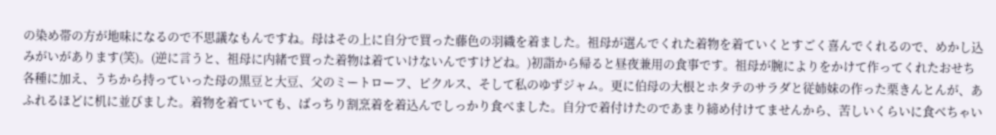の染め帯の方が地味になるので不思議なもんですね。母はその上に自分で買った藤色の羽織を着ました。祖母が選んでくれた着物を着ていくとすごく喜んでくれるので、めかし込みがいがあります(笑)。(逆に言うと、祖母に内緒で買った着物は着ていけないんですけどね。)初詣から帰ると昼夜兼用の食事です。祖母が腕によりをかけて作ってくれたおせち各種に加え、うちから持っていった母の黒豆と大豆、父のミートローフ、ピクルス、そして私のゆずジャム。更に伯母の大根とホタテのサラダと従姉妹の作った栗きんとんが、あふれるほどに机に並びました。着物を着ていても、ばっちり割烹着を着込んでしっかり食べました。自分で着付けたのであまり締め付けてませんから、苦しいくらいに食べちゃい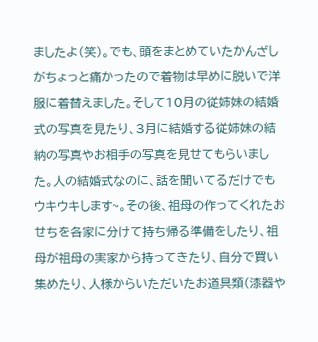ましたよ(笑)。でも、頭をまとめていたかんざしがちょっと痛かったので着物は早めに脱いで洋服に着替えました。そして10月の従姉妹の結婚式の写真を見たり、3月に結婚する従姉妹の結納の写真やお相手の写真を見せてもらいました。人の結婚式なのに、話を聞いてるだけでもウキウキします~。その後、祖母の作ってくれたおせちを各家に分けて持ち帰る準備をしたり、祖母が祖母の実家から持ってきたり、自分で買い集めたり、人様からいただいたお道具類(漆器や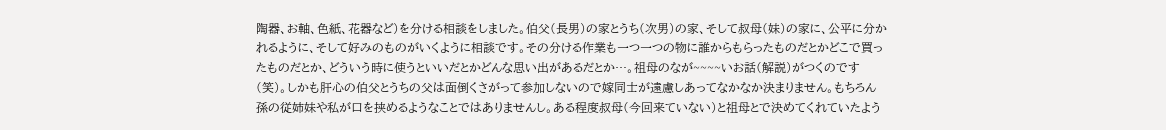陶器、お軸、色紙、花器など)を分ける相談をしました。伯父(長男)の家とうち(次男)の家、そして叔母(妹)の家に、公平に分かれるように、そして好みのものがいくように相談です。その分ける作業も一つ一つの物に誰からもらったものだとかどこで買ったものだとか、どういう時に使うといいだとかどんな思い出があるだとか…。祖母のなが~~~~いお話(解説)がつくのです(笑)。しかも肝心の伯父とうちの父は面倒くさがって参加しないので嫁同士が遠慮しあってなかなか決まりません。もちろん孫の従姉妹や私が口を挟めるようなことではありませんし。ある程度叔母(今回来ていない)と祖母とで決めてくれていたよう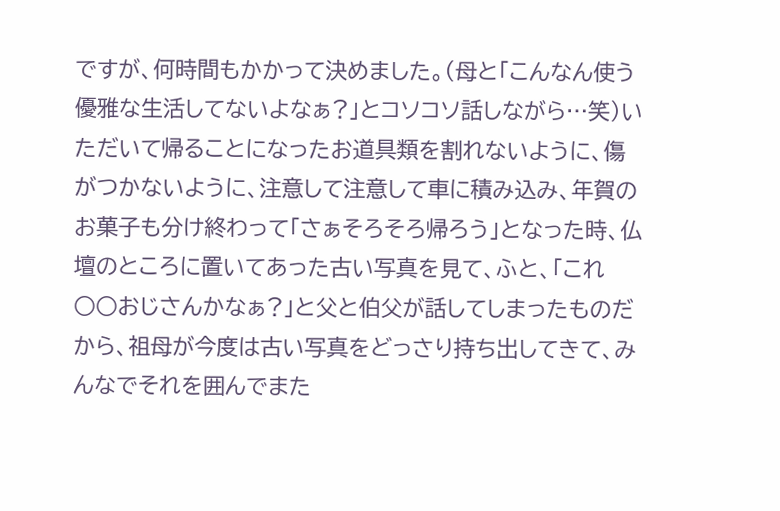ですが、何時間もかかって決めました。(母と「こんなん使う優雅な生活してないよなぁ?」とコソコソ話しながら…笑)いただいて帰ることになったお道具類を割れないように、傷がつかないように、注意して注意して車に積み込み、年賀のお菓子も分け終わって「さぁそろそろ帰ろう」となった時、仏壇のところに置いてあった古い写真を見て、ふと、「これ○○おじさんかなぁ?」と父と伯父が話してしまったものだから、祖母が今度は古い写真をどっさり持ち出してきて、みんなでそれを囲んでまた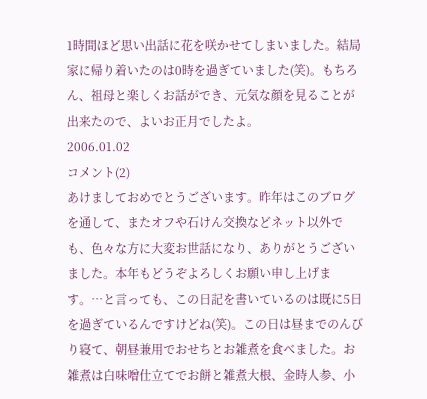1時間ほど思い出話に花を咲かせてしまいました。結局家に帰り着いたのは0時を過ぎていました(笑)。もちろん、祖母と楽しくお話ができ、元気な顔を見ることが出来たので、よいお正月でしたよ。
2006.01.02
コメント(2)
あけましておめでとうございます。昨年はこのブログを通して、またオフや石けん交換などネット以外でも、色々な方に大変お世話になり、ありがとうございました。本年もどうぞよろしくお願い申し上げます。…と言っても、この日記を書いているのは既に5日を過ぎているんですけどね(笑)。この日は昼までのんびり寝て、朝昼兼用でおせちとお雑煮を食べました。お雑煮は白味噌仕立てでお餅と雑煮大根、金時人参、小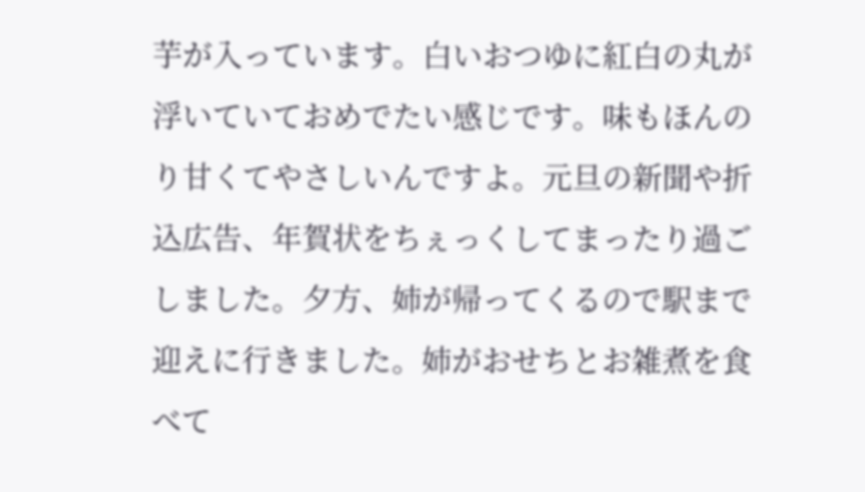芋が入っています。白いおつゆに紅白の丸が浮いていておめでたい感じです。味もほんのり甘くてやさしいんですよ。元旦の新聞や折込広告、年賀状をちぇっくしてまったり過ごしました。夕方、姉が帰ってくるので駅まで迎えに行きました。姉がおせちとお雑煮を食べて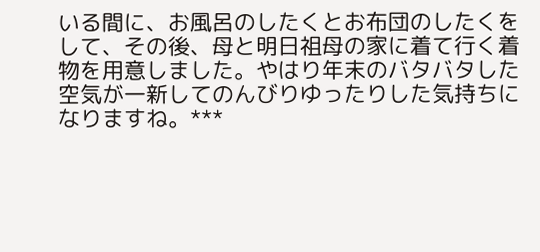いる間に、お風呂のしたくとお布団のしたくをして、その後、母と明日祖母の家に着て行く着物を用意しました。やはり年末のバタバタした空気が一新してのんびりゆったりした気持ちになりますね。***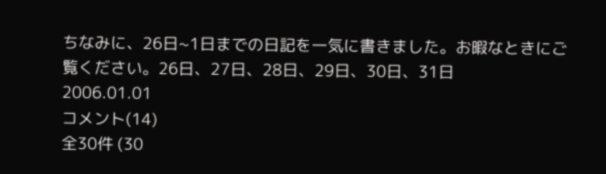ちなみに、26日~1日までの日記を一気に書きました。お暇なときにご覧ください。26日、27日、28日、29日、30日、31日
2006.01.01
コメント(14)
全30件 (30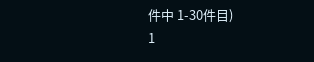件中 1-30件目)
1